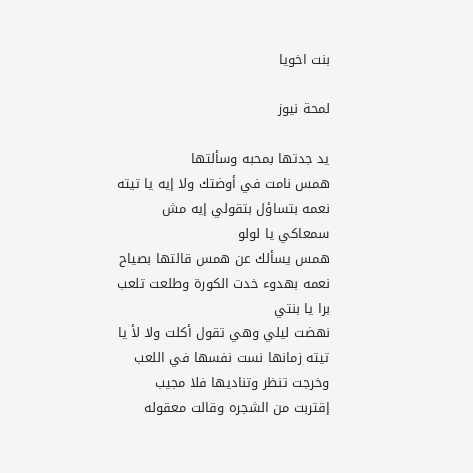بنت اخويا

لمحة نيوز

يد جدتها بمحبه وسألتها
همس نامت في أوضتك ولا إيه يا تيته
نعمه بتساؤل بتقولي إيه مش سمعاكي يا لولو
همس يسألك عن همس قالتها بصياح
نعمه بهدوء خدت الكورة وطلعت تلعب برا يا بنتي
نهضت ليلي وهي تقول أكلت ولا لأ يا تيته زمانها نست نفسها في اللعب
وخرجت تنظر وتناديها فلا مجيب
إقتربت من الشجره وقالت معقوله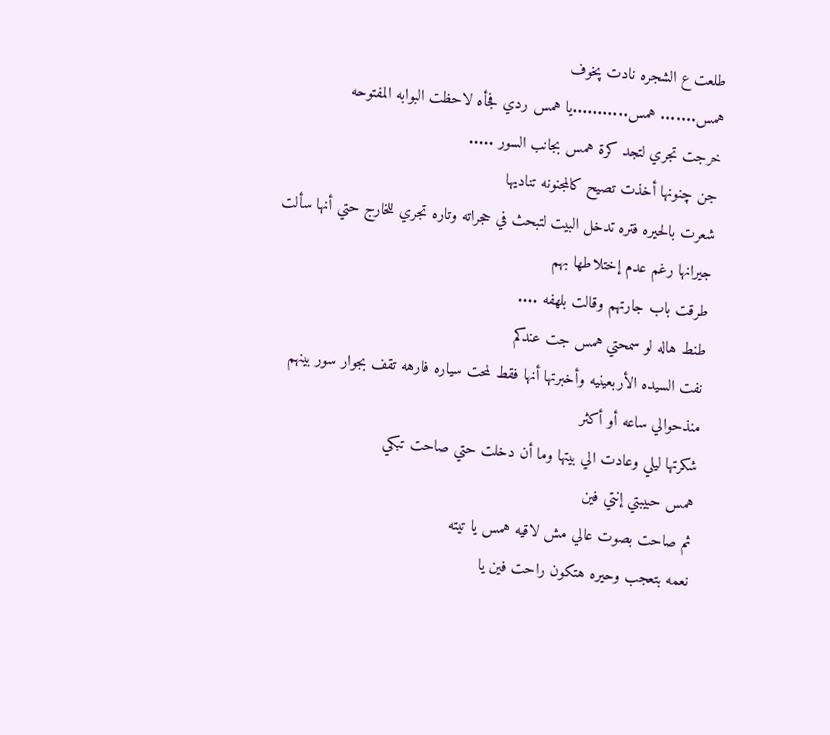طلعت ع الشجره نادت پخوف
همس....... همس...........يا همس ردي فجأه لاحظت البوابه المفتوحه
خرجت تجري لتجد كرة همس بجانب السور .....
جن چنونها أخذت تصيح كالمجنونه تناديها
شعرت بالحيره فتره تدخل البيت لتبحث في حجراته وتاره تجري للخارج حتي أنها سألت جيرانها رغم عدم إختلاطها بهم
طرقت باب جارتهم وقالت بلهفه ....
طنط هاله لو سمحتي همس جت عندكم
نفت السيده الأربعينيه وأخبرتها أنها فقط لمحت سياره فارهه تقف بجوار سور بينهم
منذحوالي ساعه أو أكثر
شكرتها ليلي وعادت الي بيتها وما أن دخلت حتي صاحت تبكي
همس حبيبتي إنتي فين
ثم صاحت بصوت عالي مش لاقيه همس يا تيته
نعمه بتعجب وحيره هتكون راحت فين يا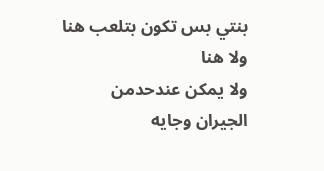بنتي بس تكون بتلعب هنا ولا هنا
ولا يمكن عندحدمن الجيران وجايه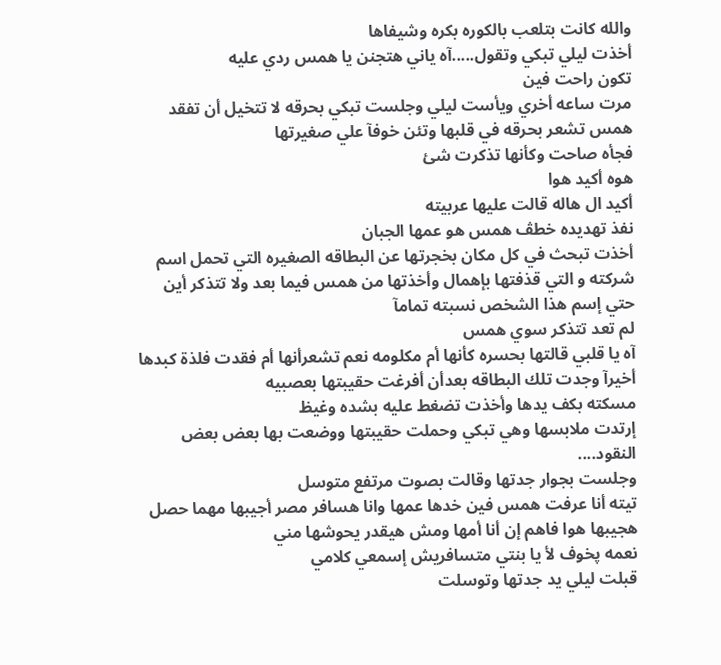والله كانت بتلعب بالكوره بكره وشيفاها
أخذت ليلي تبكي وتقول.....آه ياني هتجنن يا همس ردي عليه
تكون راحت فين
مرت ساعه أخري ويأست ليلي وجلست تبكي بحرقه لا تتخيل أن تفقد همس تشعر بحرقه في قلبها وتئن خوفآ علي صغيرتها
فجأه صاحت وكأنها تذكرت شئ
هوه أكيد هوا
أكيد ال هاله قالت عليها عربيته
نفذ تهديده خطڤ همس هو عمها الجبان
أخذت تبحث في كل مكان بخجرتها عن البطاقه الصغيره التي تحمل اسم شركته و التي قذفتها بإهمال وأخذتها من همس فيما بعد ولا تتذكر أين
حتي إسم هذا الشخص نسبته تمامآ
لم تعد تتذكر سوي همس
آه يا قلبي قالتها بحسره كأنها أم مكلومه نعم تشعرأنها أم فقدت فلذة كبدها
أخيرآ وجدت تلك البطاقه بعدأن أفرغت حقيبتها بعصبيه
مسكته بكف يدها وأخذت تضغط عليه بشده وغيظ
إرتدت ملابسها وهي تبكي وحملت حقيبتها ووضعت بها بعض بعض النقود....
وجلست بجوار جدتها وقالت بصوت مرتفع متوسل
تيته أنا عرفت همس فين خدها عمها وانا هسافر مصر أجيبها مهما حصل هجيبها هوا فاهم إن أنا أمها ومش هيقدر يحوشها مني
نعمه پخوف لأ يا بنتي متسافريش إسمعي كلامي
قبلت ليلي يد جدتها وتوسلت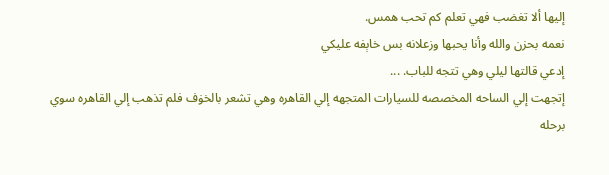إليها ألا تغضب فهي تعلم كم تحب همس.
نعمه بحزن والله وأنا يحبها وزعلانه بس خاېفه عليكي
إدعي قالتها ليلي وهي تتجه للباب. ...
إتجهت إلي الساحه المخصصه للسيارات المتجهه إلي القاهره وهي تشعر بالخۏف فلم تذهب إلي القاهره سوي برحله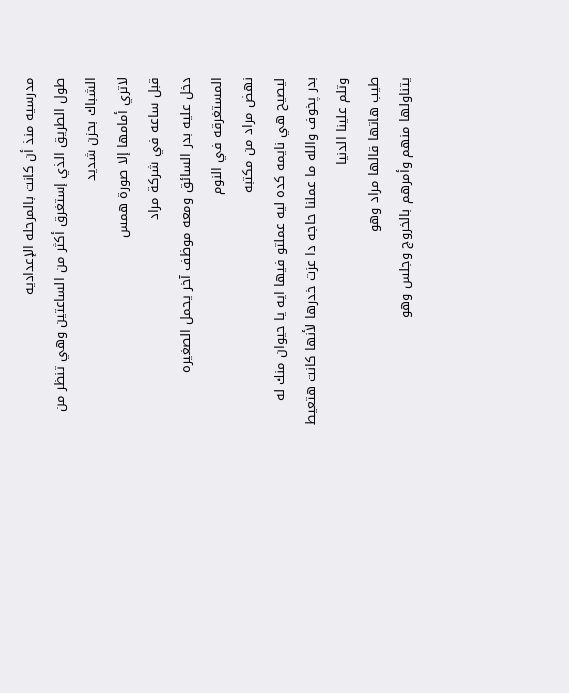مدرسيه منذ أن كانت بالمرحله الإعداديه
طول الطريق الذي إستغرق أكثر من الساعتين وهي تنظر من الشباك بحزن شديد
لاتري أمامها إلا صورة همس
قبل ساعه في شركة مراد
دخل عليه بدر السائق ومعه موظف آخر يحمل الصغيره المستغرقه في النوم
نهض مراد من مكتبه
ليصيح هي نايمه كده ليه عملتو فيها ايه يا حيوان منك له
بدر پخوف والله ما عملنا حاجه دا عزت خدرها لأنها كانت هتعيط وتلم علينا الدنيا
طيب هاتها قالها مراد وهو
يتناولها منهم وأمرهم بالخروج وجلس وهو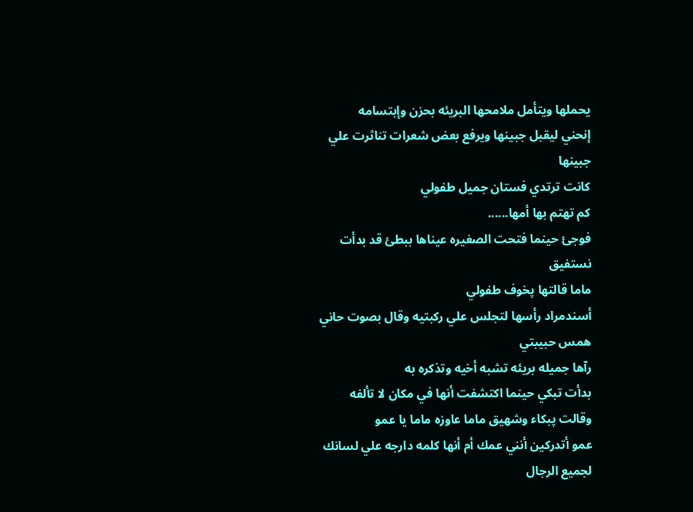يحملها ويتأمل ملامحها البريئه بحزن وإبتسامه
إنحني ليقبل جبينها ويرفع بعض شعرات تناثرت علي جبينها
كانت ترتدي فستان جميل طفولي
كم تهتم بها أمها......
فوجئ حينما فتحت الصغيره عيناها ببطئ قد بدأت نستفيق
ماما قالتها پخوف طفولي
أسندمراد رأسها لتجلس علي ركبتيه وقال بصوت حاني
همس حبيبتي
رآها جميله بريئه تشبه أخيه وتذكره به
بدأت تبكي حينما اكتشفت أنها في مكان لا تألفه
وقالت پبكاء وشهيق ماما عاوزه ماما يا عمو
عمو أتدركين أنني عمك أم أنها كلمه دارجه علي لسانك لجميع الرجال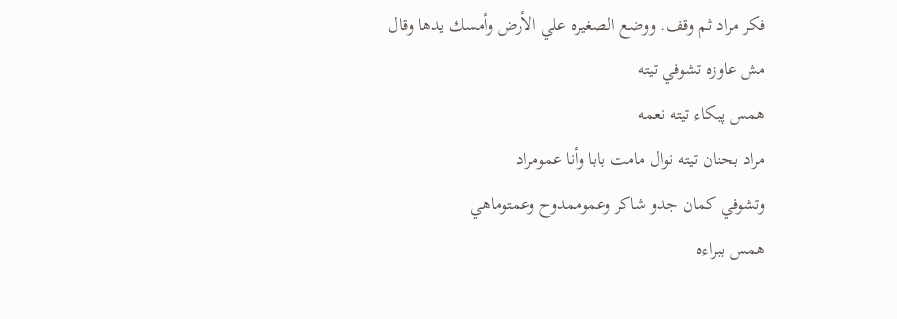فكر مراد ثم وقف. ووضع الصغيره علي الأرض وأمسك يدها وقال
مش عاوزه تشوفي تيته
همس پبكاء تيته نعمه
مراد بحنان تيته نوال مامت بابا وأنا عمومراد
وتشوفي كمان جدو شاكر وعموممدوح وعمتوماهي
همس ببراءه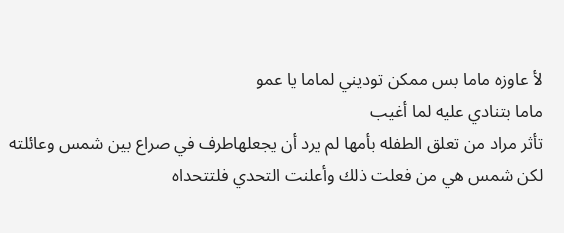لأ عاوزه ماما بس ممكن توديني لماما يا عمو
ماما بتنادي عليه لما أغيب
تأثر مراد من تعلق الطفله بأمها لم يرد أن يجعلهاطرف في صراع بين شمس وعائلته لكن شمس هي من فعلت ذلك وأعلنت التحدي فلتتحداه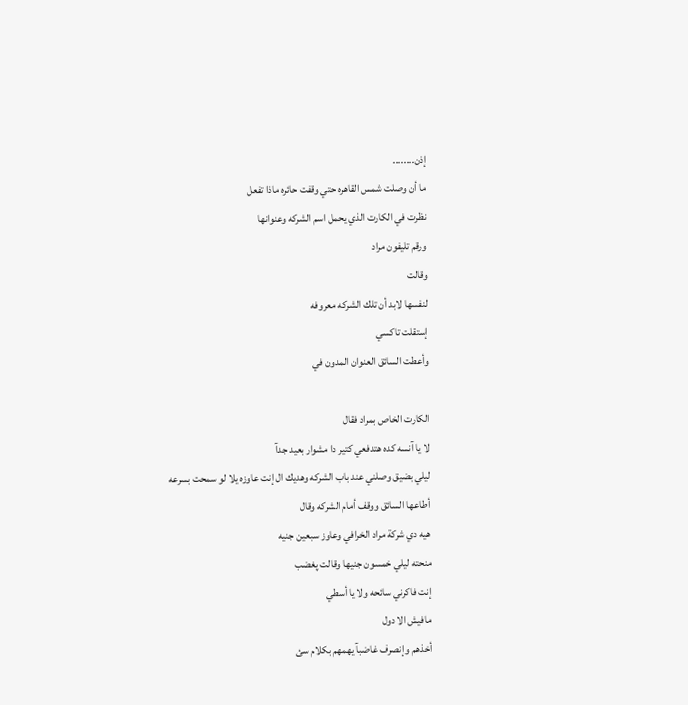إذن........
ما أن وصلت شمس القاهره حتي وقفت حائره ماذا تفعل
نظرت في الكارت الذي يحمل اسم الشركه وعنوانها
ورقم تليفون مراد
وقالت
لنفسها لابد أن تلك الشركه معروفه
إستقلت تاكسي
وأعطت السائق العنوان المدون في

الكارت الخاص بمراد فقال
لا يا آنسه كده هتدفعي كتير دا مشوار بعيد جدآ
ليلي بضيق وصلني عند باب الشركه وهديك ال إنت عاوزه يلا لو سمحت بسرعه
أطاعها السائق ووقف أمام الشركه وقال
هيه دي شركة مراد الخرافي وعاوز سبعين جنيه
منحته ليلي خمسون جنيها وقالت پغضب
إنت فاكرني سائحه ولا يا أسطي
مافيش الا دول
أخذهم وإنصرف غاضبآ يهمهم بكلام سئ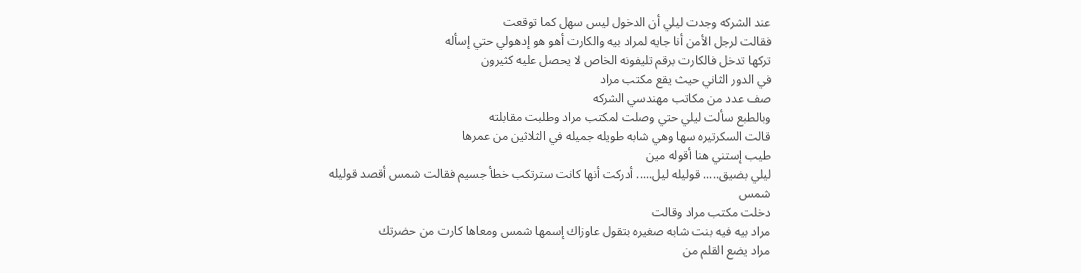عند الشركه وجدت ليلي أن الدخول ليس سهل كما توقعت
فقالت لرجل الأمن أنا جايه لمراد بيه والكارت أهو هو إدهولي حتي إسأله
تركها تدخل فالكارت برقم تليفونه الخاص لا يحصل عليه كثيرون
في الدور الثاني حيث يقع مكتب مراد
صف عدد من مكاتب مهندسي الشركه
وبالطبع سألت ليلي حتي وصلت لمكتب مراد وطلبت مقابلته
قالت السكرتيره سها وهي شابه طويله جميله في الثلاثين من عمرها
طيب إستني هنا أقوله مين
ليلي بضيق..... قوليله ليل..... أدركت أنها كانت سترتكب خطأ جسيم فقالت شمس أقصد قوليله شمس
دخلت مكتب مراد وقالت
مراد بيه فيه بنت شابه صغيره بتقول عاوزاك إسمها شمس ومعاها كارت من حضرتك
مراد يضع القلم من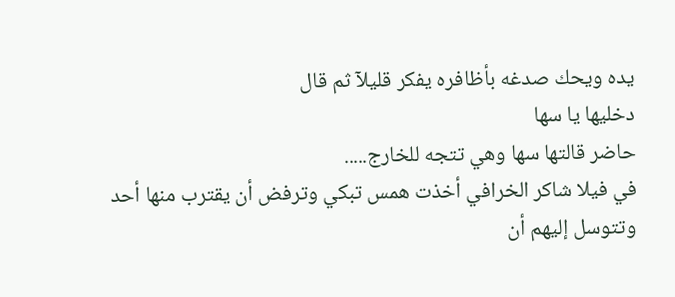يده ويحك صدغه بأظافره يفكر قليلآ ثم قال
دخليها يا سها
حاضر قالتها سها وهي تتجه للخارج.....
في فيلا شاكر الخرافي أخذت همس تبكي وترفض أن يقترب منها أحد
وتتوسل إليهم أن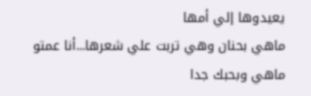يعيدوها إلي أمها
ماهي بحنان وهي تربت علي شعرها...أنا عمتو ماهي وبحبك جدا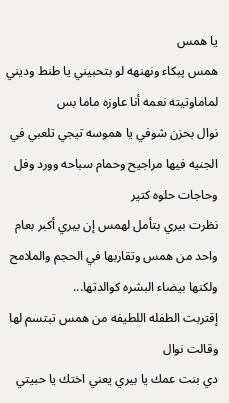يا همس
همس پبكاء ونهنهه لو بتحبيني يا طنط وديني لماماوتيته نعمه أنا عاوزه ماما بس
نوال بحزن شوفي يا هموسه تيجي تلعبي في الجنيه فيها مراجيح وحمام سباحه وورد وفل وحاجات حلوه كتير
نظرت بيري بتأمل لهمس إن بيري أكبر بعام واحد من همس وتقاربها في الحجم والملامح ولكنها بيضاء البشره كوالدتها...
إقتربت الطفله اللطيفه من همس تبتسم لها
وقالت نوال
دي بنت عمك يا بيري يعني اختك يا حبيتي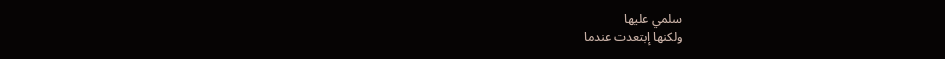سلمي عليها
ولكنها إبتعدت عندما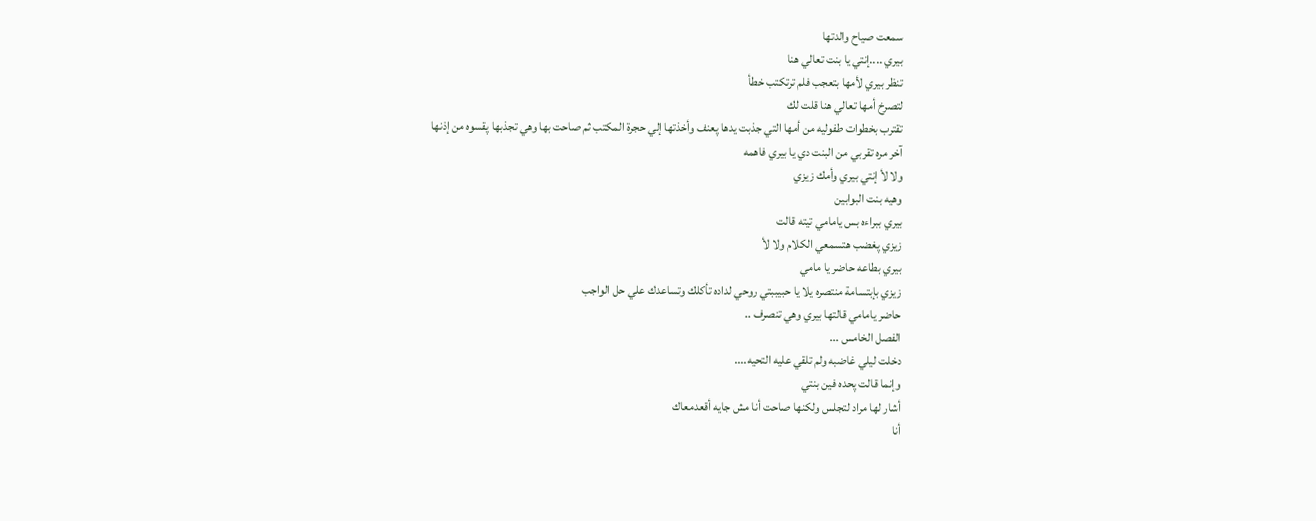سمعت صياح والدتها
بيري ....إنتي يا بنت تعالي هنا
تنظر بيري لأمها بتعجب فلم ترتكتب خطأ
لتصرخ أمها تعالي هنا قلت لك
تقترب بخطوات طفوليه من أمها التي جذبت يدها پعنف وأخذتها إلي حجرة المكتب ثم صاحت بها وهي تجذبها پقسوه من إذنها
آخر مره تقربي من البنت دي يا بيري فاهمه
ولا لأ إنتي بيري وأمك زيزي
وهيه بنت البوابين
بيري ببراءه بس يامامي تيته قالت
زيزي پغضب هتسمعي الكلام ولا لأ
بيري بطاعه حاضر يا مامي
زيزي بإبتسامة منتصره يلا يا حبيببتي روحي لداده تأكلك وتساعدك علي حل الواجب
حاضر يامامي قالتها بيري وهي تنصرف ..
الفصل الخامس ...
دخلت ليلي غاضبه ولم تلقي عليه التحيه....
وإنما قالت پحده فين بنتي
أشار لها مراد لتجلس ولكنها صاحت أنا مش جايه أقعدمعاك
أنا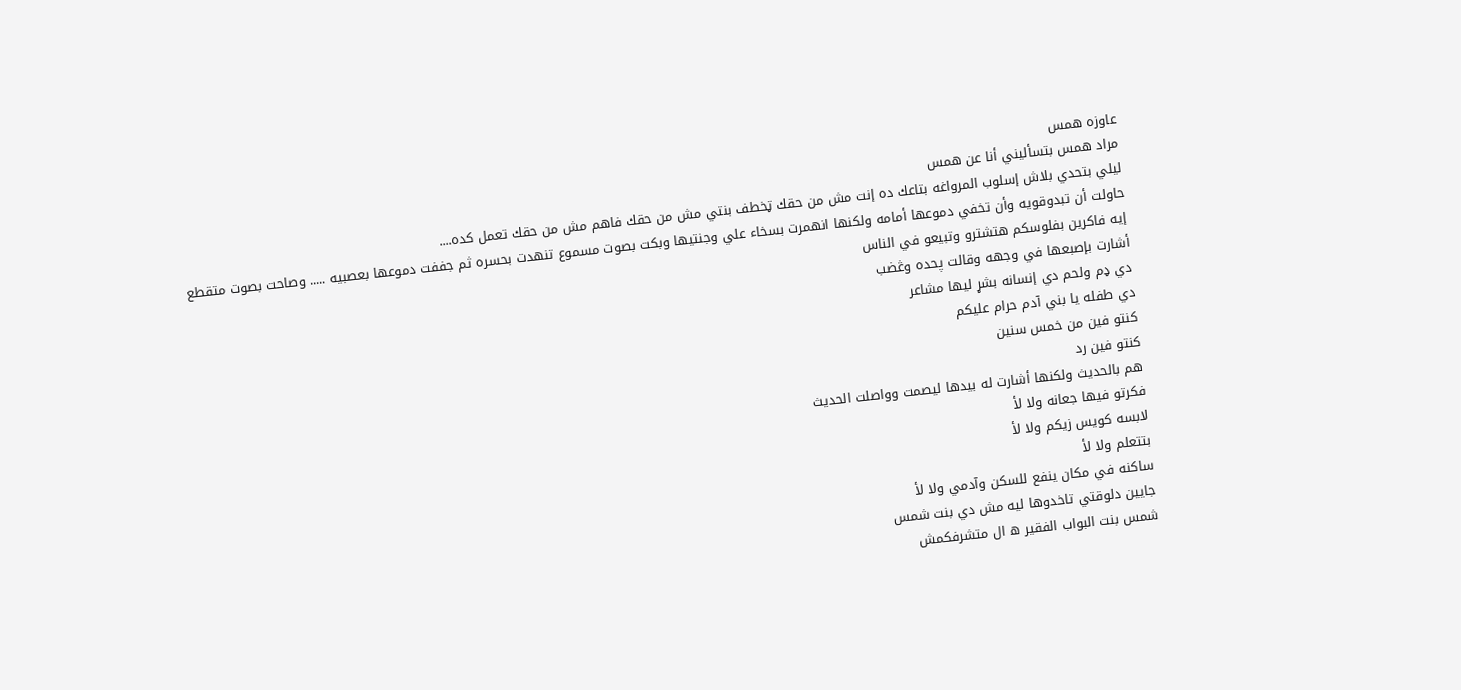عاوزه همس
مراد همس بتسأليني أنا عن همس
ليلي بتحدي بلاش إسلوب المرواغه بتاعك ده إنت مش من حقك ټخطف بنتي مش من حقك فاهم مش من حقك تعمل كده....
حاولت أن تبدوقويه وأن تخفي دموعها أمامه ولكنها انهمرت بسخاء علي وجنتيها وبكت بصوت مسموع تنهدت بحسره ثم جففت دموعها بعصبيه ..... وصاحت بصوت متقطع
إيه فاكرين بفلوسكم هتشترو وتبيعو في الناس
أشارت بإصبعها في وجهه وقالت پحده وڠضب
دي ډم ولحم دي إنسانه بشړ ليها مشاعر
دي طفله يا بني آدم حرام عليكم
كنتو فين من خمس سنين
كنتو فين رد
هم بالحديث ولكنها أشارت له بيدها ليصمت وواصلت الحديث
فكرتو فيها جعانه ولا لأ
لابسه كويس زيكم ولا لأ
بتتعلم ولا لأ
ساكنه في مكان ينفع للسكن وآدمي ولا لأ
جايين دلوقتي تاخدوها ليه مش دي بنت شمس
شمس بنت البواب الفقير ه ال متشرفكمش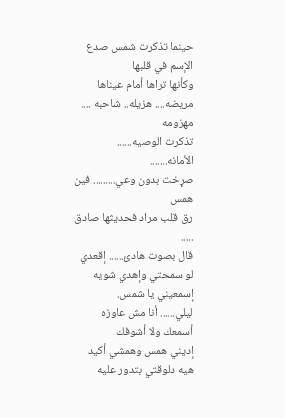حينما تذكرت شمس صدع الإسم في قلبها
وكأنها تراها أمام عيناها
مريضه.... هزيله.. شاحبه .... مهزومه
تذكرت الوصيه...... الأمانه.......
صړخت بدون وعي......... فين همس
رق قلب مراد فحديثها صادق .....
قال بصوت هادئ...... إقعدي لو سمحتي وإهدي شويه إسمعيني يا شمس.
ليلي...... أنا مش عاوزه أسمعك ولا أشوفك
إديني همس وهمشي أكيد هيه دلوقتي بتدور عليه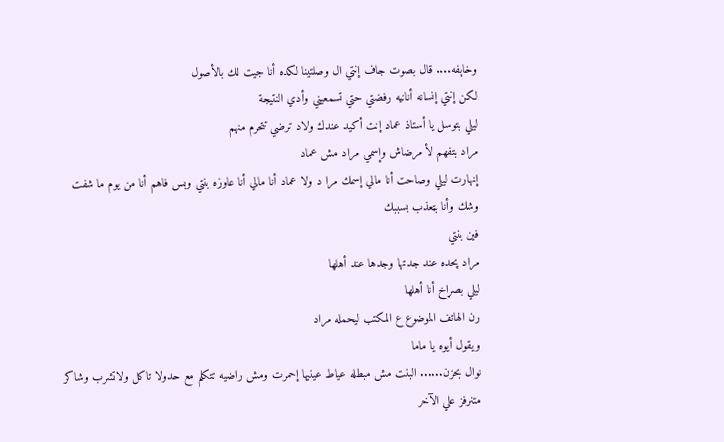وخاېفه.... قال بصوت جاف إنتي ال وصلتينا لكده أنا جيت لك بالأصول
لكن إنتي إنسانه أنانيه رفضتي حتي تسمعيني وأدي النتيجة
ليلي بتوسل يا أستاذ عماد إنت أكيد عندك ولاد ترضي تتحرم منهم
مراد بتفهم لأ مرضاش وإسمي مراد مش عماد
إنهارت ليلي وصاحت أنا مالي إسمك مرا د ولا عماد أنا مالي أنا عاوزه بنتي وبس فاهم أنا من يوم ما شفت وشك وأنا بټعذب بسببك
فين بنتي
مراد پحده عند جدتها وجدها عند أهلها
ليلي بصړاخ أنا أهلها
رن الهاتف الموضوع ع المكتب ليحمله مراد
ويقول أيوه يا ماما
نوال بحزن...... البنت مش مبطله عياط عينيها إحمرت ومش راضيه تتكلم مع حدولا تاكل ولاتشرب وشاكر
متنرفز علي الآخر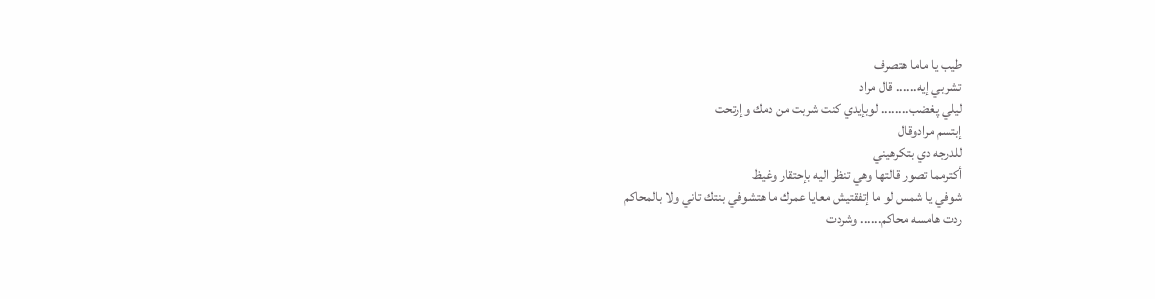طيب يا ماما هتصرف
تشربي إيه...... قال مراد
ليلي پغضب........ لوبإيدي كنت شربت من دمك وإرتحت
إبتسم مرادوقال
للدرجه دي بتكرهيني
أكترمما تصور قالتها وهي تنظر اليه بإحتقار وغيظ
شوفي يا شمس لو ما إتفقتيش معايا عمرك ما هتشوفي بنتك تاني ولا بالمحاكم
ردت هامسه محاكم...... وشردت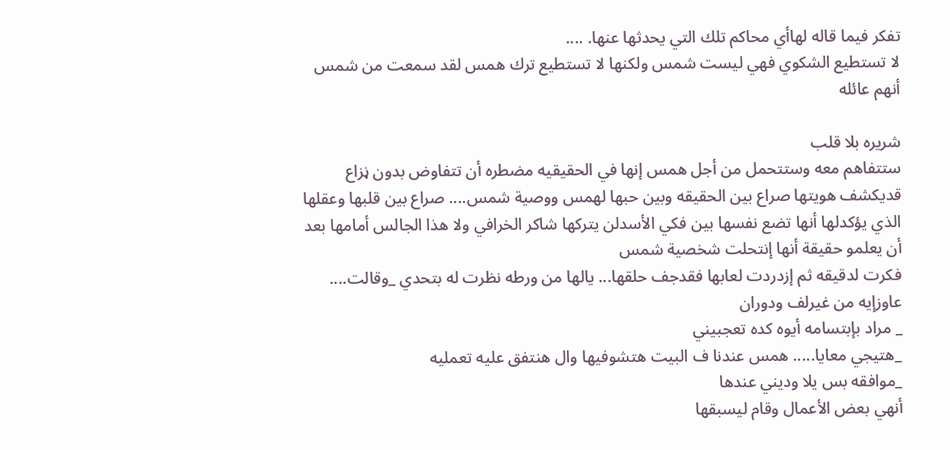تفكر فيما قاله لهاأي محاكم تلك التي يحدثها عنها. ....
لا تستطيع الشكوي فهي ليست شمس ولكنها لا تستطيع ترك همس لقد سمعت من شمس أنهم عائله

شريره بلا قلب
ستتفاهم معه وستتحمل من أجل همس إنها في الحقيقيه مضطره أن تتفاوض بدون ڼزاع قديكشف هويتها صراع بين الحقيقه وبين حبها لهمس ووصية شمس.... صراع بين قلبها وعقلها الذي يؤكدلها أنها تضع نفسها بين فكي الأسدلن يتركها شاكر الخرافي ولا هذا الجالس أمامها بعد أن يعلمو حقيقة أنها إنتحلت شخصية شمس
فكرت لدقيقه ثم إزدردت لعابها فقدجف حلقها... يالها من ورطه نظرت له بتحدي _وقالت.... عاوزإيه من غيرلف ودوران
_ مراد بإبتسامه أيوه كده تعجبيني
_هتيجي معايا..... همس عندنا ف البيت هتشوفيها وال هنتفق عليه تعمليه
_موافقه بس يلا وديني عندها
أنهي بعض الأعمال وقام ليسبقها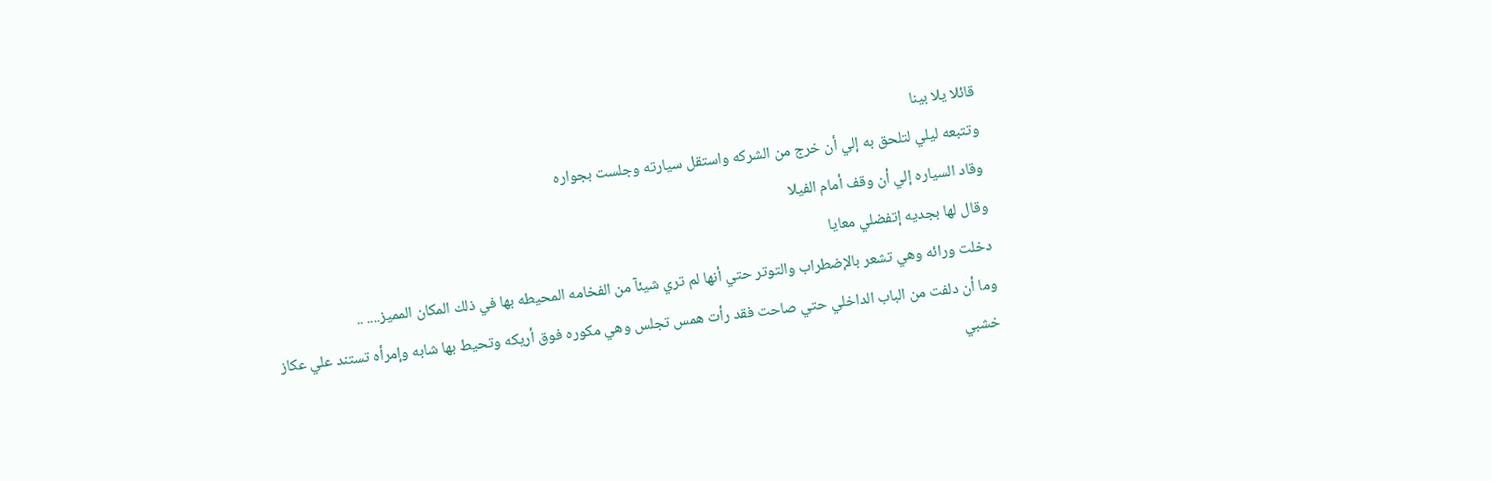قائلا يلا بينا
وتتبعه ليلي لتلحق به إلي أن خرج من الشركه واستقل سيارته وجلست بجواره
وقاد السياره إلي أن وقف أمام الفيلا
وقال لها بجديه إتفضلي معايا
دخلت ورائه وهي تشعر بالإضطراب والتوتر حتي أنها لم تري شيئآ من الفخامه المحيطه بها في ذلك المكان المميز.... ..
وما أن دلفت من الباب الداخلي حتي صاحت فقد رأت همس تجلس وهي مكوره فوق أريكه وتحيط بها شابه وإمرأه تستند علي عكاز خشبي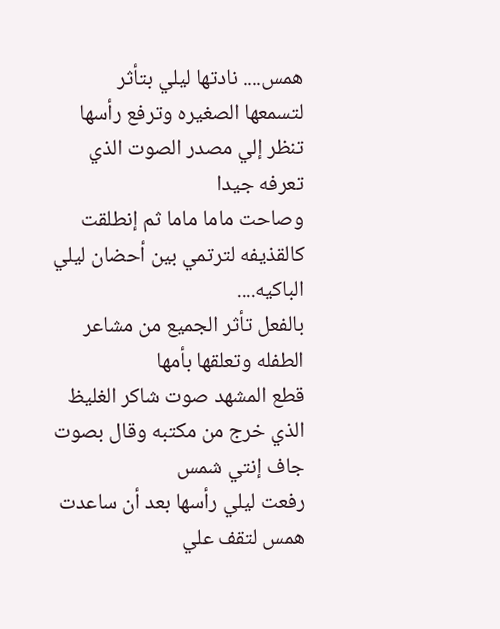همس.... نادتها ليلي بتأثر
لتسمعها الصغيره وترفع رأسها تنظر إلي مصدر الصوت الذي تعرفه جيدا
وصاحت ماما ماما ثم إنطلقت كالقذيفه لترتمي بين أحضان ليلي الباكيه....
بالفعل تأثر الجميع من مشاعر الطفله وتعلقها بأمها
قطع المشهد صوت شاكر الغليظ الذي خرج من مكتبه وقال بصوت جاف إنتي شمس
رفعت ليلي رأسها بعد أن ساعدت همس لتقف علي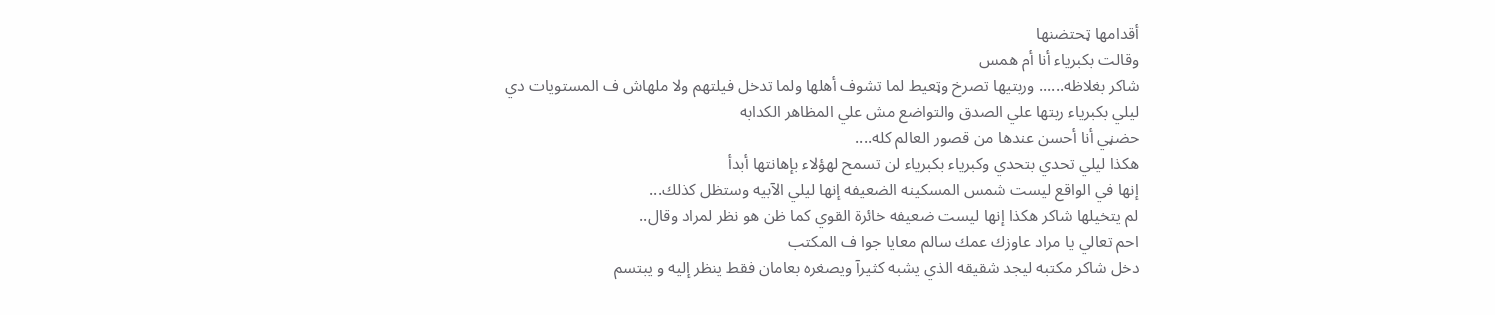أقدامها ټحتضنها
وقالت بكبرياء أنا أم همس
شاكر بغلاظه...... وربتيها تصرخ وټعيط لما تشوف أهلها ولما تدخل فيلتهم ولا ملهاش ف المستويات دي
ليلي بكبرياء ربتها علي الصدق والتواضع مش علي المظاهر الكدابه
حضڼي أنا أحسن عندها من قصور العالم كله....
هكذا ليلي تحدي بتحدي وكبرياء بكبرياء لن تسمح لهؤلاء بإھانتها أبدأ
إنها في الواقع ليست شمس المسكينه الضعيفه إنها ليلي الآبيه وستظل كذلك...
لم يتخيلها شاكر هكذا إنها ليست ضعيفه خائرة القوي كما ظن هو نظر لمراد وقال..
احم تعالي يا مراد عاوزك عمك سالم معايا جوا ف المكتب
دخل شاكر مكتبه ليجد شقيقه الذي يشبه كثيرآ ويصغره بعامان فقط ينظر إليه و يبتسم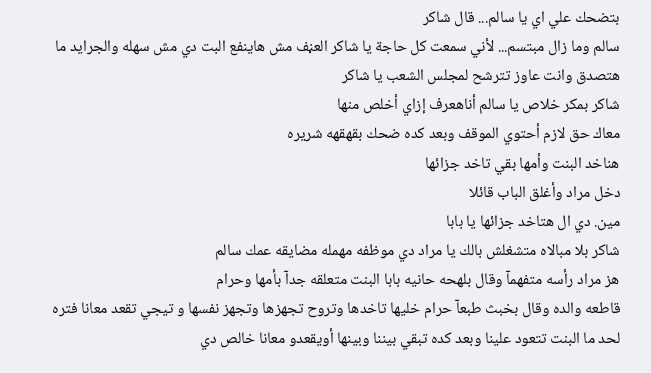بتضحك علي اي يا سالم... قال شاكر
سالم وما زال مبتسم... لأني سمعت كل حاجة يا شاكر العڼف مش هاينفع البت دي مش سهله والجرايد ما هتصدق وانت عاوز تترشح لمجلس الشعب يا شاكر
شاكر بمكر خلاص يا سالم أناهعرف إزاي أخلص منها
معاك حق لازم أحتوي الموقف وبعد كده ضحك بقهقهه شريره
هناخد البنت وأمها بقي تاخد جزائها
دخل مراد وأغلق الباب قائلا
مين. دي ال هتاخد جزائها يا بابا
شاكر بلا مبالاه متشغلش بالك يا مراد دي موظفه مهمله مضايقه عمك سالم
هز مراد رأسه متفهمآ وقال بلهحه حانيه بابا البنت متعلقه جدآ بأمها وحرام
قاطعه والده وقال بخبث طبعآ حرام خليها تاخدها وتروح تجهزها وتجهز نفسها و تيجي تقعد معانا فتره لحد ما البنت تتعود علينا وبعد كده تبقي بيننا وبينها أويقعدو معانا خالص دي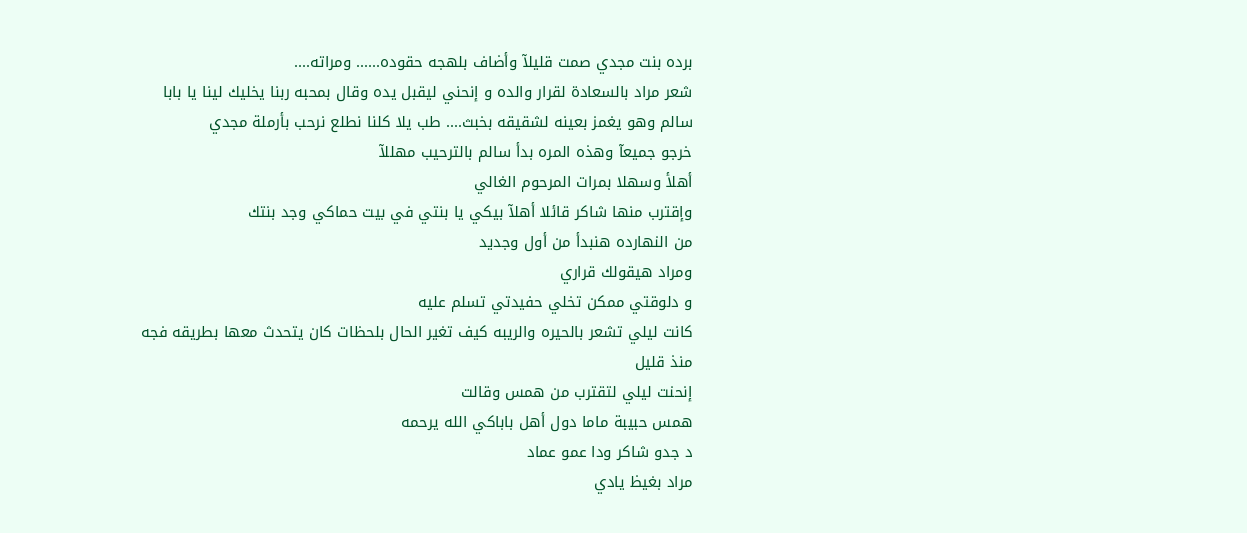برده بنت مجدي صمت قليلآ وأضاف بلهجه حقوده...... ومراته....
شعر مراد بالسعادة لقرار والده و إنحني ليقبل يده وقال بمحبه ربنا يخليك لينا يا بابا
سالم وهو يغمز بعينه لشقيقه بخبث.... طب يلا كلنا نطلع نرحب بأرملة مجدي
خرجو جميعآ وهذه المره بدأ سالم بالترحيب مهللآ
أهلأ وسهلا بمرات المرحوم الغالي
وإقترب منها شاكر قائلا أهلآ بيكي يا بنتي في بيت حماكي وجد بنتك
من النهارده هنبدأ من أول وجديد
ومراد هيقولك قراري
و دلوقتي ممكن تخلي حفيدتي تسلم عليه
كانت ليلي تشعر بالحيره والريبه كيف تغير الحال بلحظات كان يتحدث معها بطريقه فجه منذ قليل
إنحنت ليلي لتقترب من همس وقالت
همس حبيبة ماما دول أهل باباكي الله يرحمه
د جدو شاكر ودا عمو عماد
مراد بغيظ يادي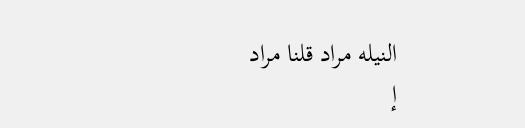النيله مراد قلنا مراد
إ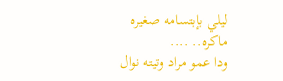ليلي بإبتسامه صغيره ماكره.. ....
ودا عمو مراد وتيته نوال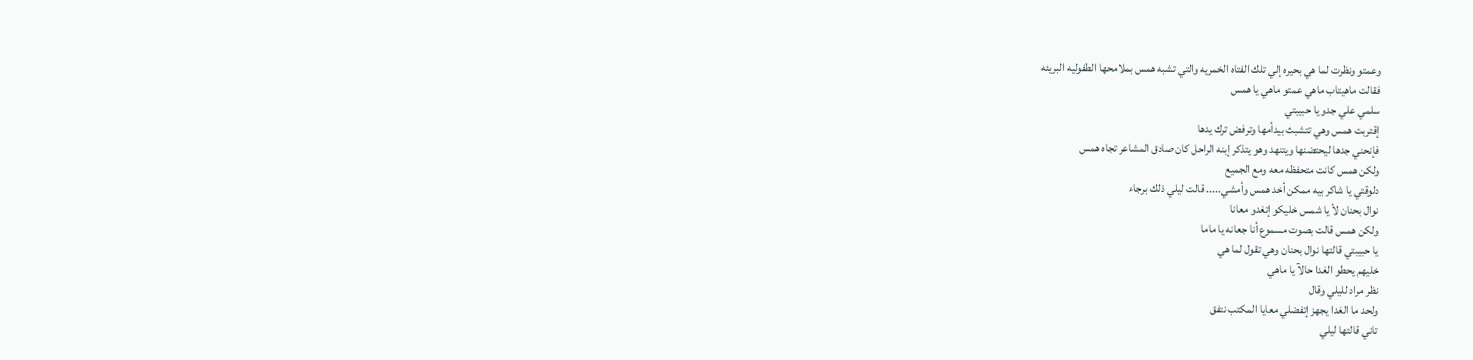وعمتو ونظرت لما هي بحيره إلي تلك الفتاه الخمريه والتي تشبه همس بملامحها الطفوليه البريئه
فقالت ماهيتاب ماهي عمتو ماهي يا همس
سلمي علي جدو يا حبيبتي
إقتربت همس وهي تتشبث بيدأمها وترفض ترك يدها
فإنحني جدها ليحتضنها ويتنهد وهو يتذكر إبنه الراحل كان صادق المشاعر تجاه همس
ولكن همس كانت متحفظه معه ومع الجميع
دلوقتي يا شاكر بيه ممكن أخد همس وأمشي..... قالت ليلي ذلك برجاء
نوال بحنان لأ يا شمس خليكو إتغدو معانا
ولكن همس قالت بصوت مسموع أنا جعانه يا ماما
يا حبيبتي قالتها نوال بحنان وهي تقول لما هي
خليهم يحطو الغدا حالآ يا ماهي
نظر مراد لليلي وقال
ولحد ما الغدا يجهز إتفضلي معايا المكتب نتفق
تاني قالتها ليلي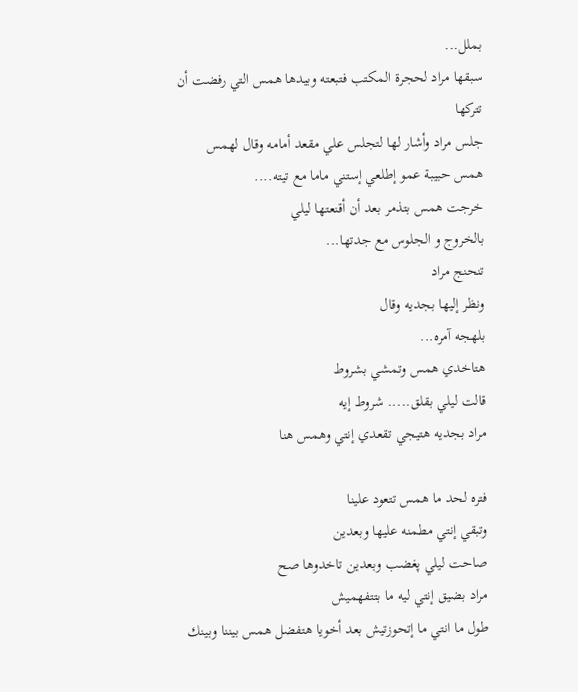بملل...
سبقها مراد لحجرة المكتب فتبعته وبيدها همس التي رفضت أن تتركها
جلس مراد وأشار لها لتجلس علي مقعد أمامه وقال لهمس
همس حبيبة عمو إطلعي إستني ماما مع تيته....
خرجت همس بتذمر بعد أن أقنعتها ليلي
بالخروج و الجلوس مع جدتها...
تنحنج مراد
ونظر إليها بجديه وقال
بلهجه آمره...
هتاخدي همس وتمشي بشروط
قالت ليلي بقلق..... شروط إيه
مراد بجديه هتيجي تقعدي إنتي وهمس هنا

فتره لحد ما همس تتعود علينا
وتبقي إنتي مطمنه عليها وبعدين
صاحت ليلي پغضب وبعدين تاخدوها صح
مراد بضيق إنتي ليه ما بتتفهميش
طول ما انتي ما إتحوزتيش بعد أخويا هتفضل همس بيننا وبينك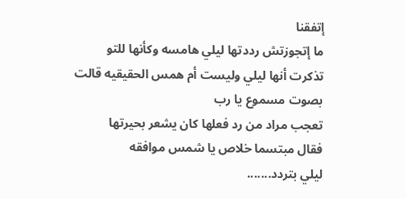إتفقنا
ما إتجوزتش رددتها ليلي هامسه وكأنها للتو تذكرت أنها ليلي وليست أم همس الحقيقيه قالت بصوت مسموع يا رب
تعجب مراد من رد فعلها كان يشعر بحيرتها
فقال مبتسما خلاص يا شمس موافقه
ليلي بتردد.......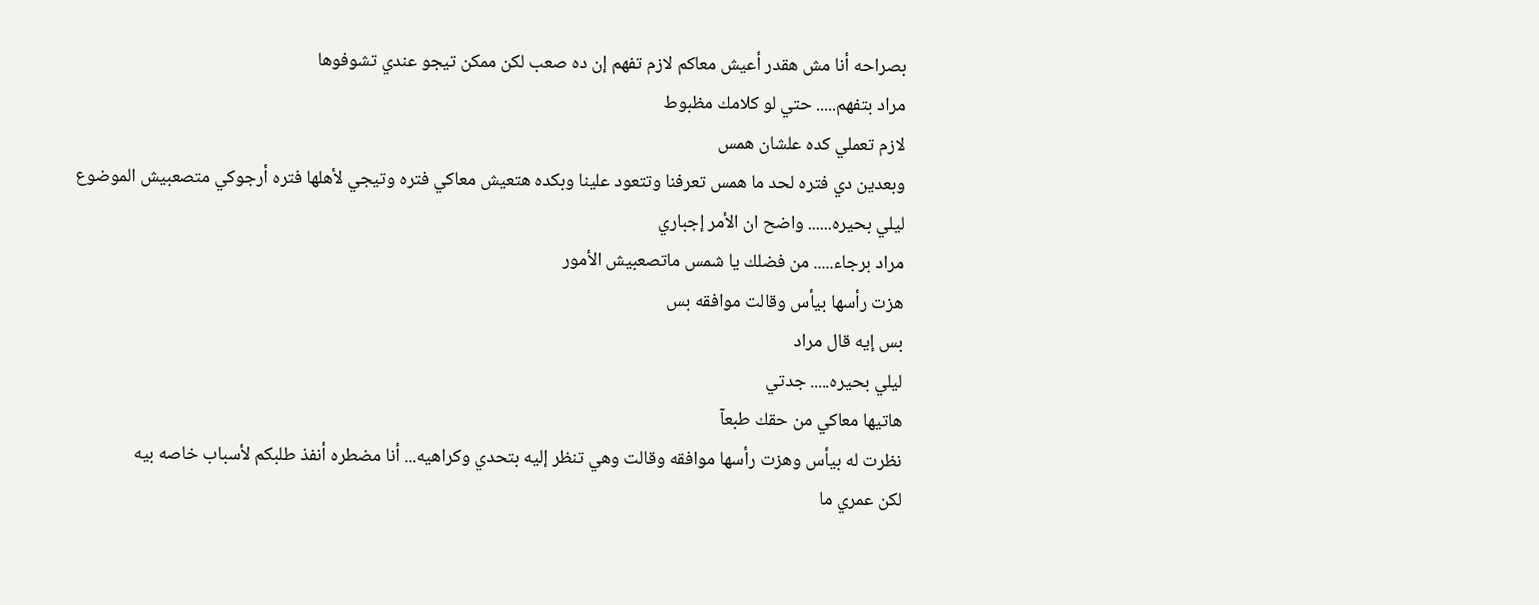بصراحه أنا مش هقدر أعيش معاكم لازم تفهم إن ده صعب لكن ممكن تيجو عندي تشوفوها
مراد بتفهم..... حتي لو كلامك مظبوط
لازم تعملي كده علشان همس
وبعدين دي فتره لحد ما همس تعرفنا وتتعود علينا وبكده هتعيش معاكي فتره وتيجي لأهلها فتره أرجوكي متصعبيش الموضوع
ليلي بحيره...... واضح ان الأمر إجباري
مراد برجاء..... من فضلك يا شمس ماتصعبيش الأمور
هزت رأسها بيأس وقالت موافقه بس
بس إيه قال مراد
ليلي بحيره..... جدتي
هاتيها معاكي من حقك طبعآ
نظرت له بيأس وهزت رأسها موافقه وقالت وهي تنظر إليه بتحدي وكراهيه... أنا مضطره أنفذ طلبكم لأسباب خاصه بيه
لكن عمري ما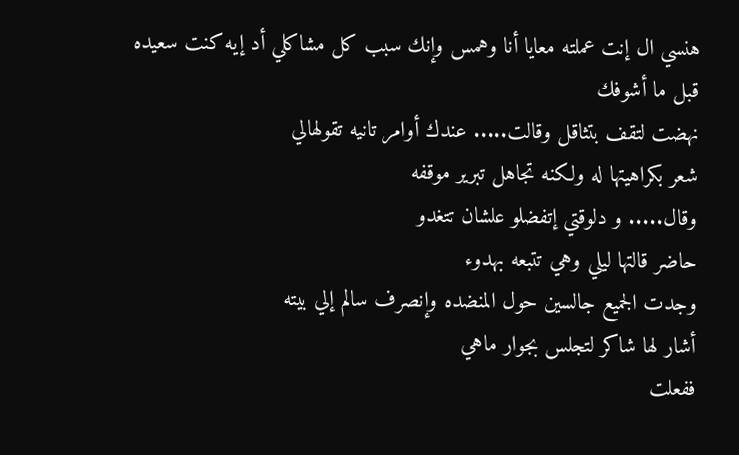هنسي ال إنت عملته معايا أنا وهمس وإنك سبب كل مشاكلي أد إيه كنت سعيده قبل ما أشوفك
نهضت لتقف بتثاقل وقالت..... عندك أوامر تانيه تقولهالي
شعر بكراهيتها له ولكنه تجاهل تبرير موقفه
وقال..... و دلوقتي إتفضلو علشان تتغدو
حاضر قالتها ليلي وهي تتبعه بهدوء
وجدت الجميع جالسين حول المنضده وإنصرف سالم إلي بيته
أشار لها شاكر لتجلس بجوار ماهي
ففعلت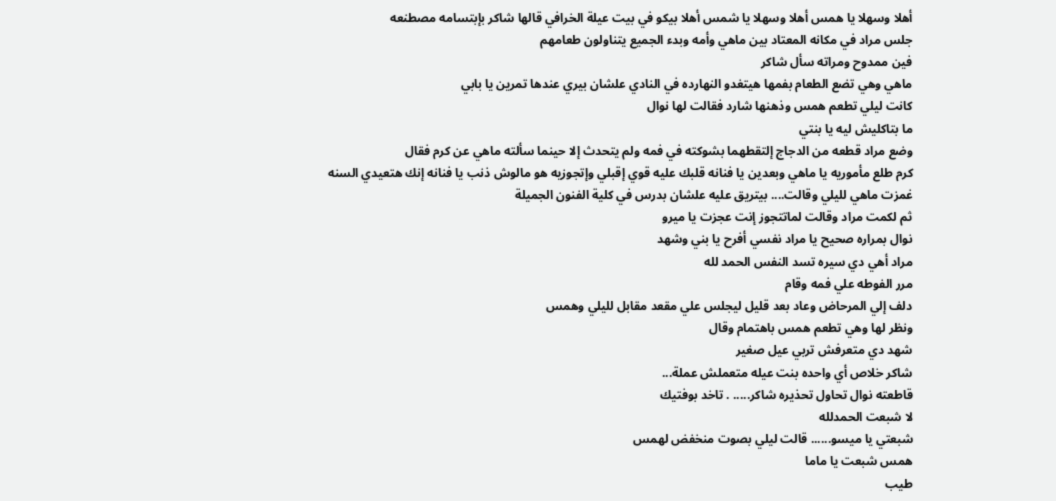أهلا وسهلا يا همس أهلا وسهلا يا شمس أهلا بيكو في بيت عيلة الخرافي قالها شاكر بإبتسامه مصطنعه
جلس مراد في مكانه المعتاد بين ماهي وأمه وبدء الجميع يتناولون طعامهم
فين ممدوح ومراته سأل شاكر
ماهي وهي تضع الطعام بفمها هيتغدو النهارده في النادي علشان بيري عندها تمرين يا بابي
كانت ليلي تطعم همس وذهنها شارد فقالت لها نوال
ما بتاكليش ليه يا بنتي
وضع مراد قطعه من الدجاج إلتقطهما بشوكته في فمه ولم يتحدث إلا حينما سألته ماهي عن كرم فقال
كرم طلع مأموريه يا ماهي وبعدين يا فنانه قلبك عليه قوي إقبلي وإتجوزيه هو مالوش ذنب يا فنانه إنك هتعيدي السنه
غمزت ماهي لليلي وقالت.... بيتريق عليه علشان بدرس في كلية الفنون الجميلة
ثم لكمت مراد وقالت لماتتجوز إنت عجزت يا ميرو
نوال بمراره صحيح يا مراد نفسي أفرح يا بني وشهد
مراد أهي دي سيره تسد النفس الحمد لله
مرر الفوطه علي فمه وقام
دلف إلي المرحاض وعاد بعد قليل ليجلس علي مقعد مقابل لليلي وهمس
ونظر لها وهي تطعم همس باهتمام وقال
شهد دي متعرفش تربي عيل صغير
شاكر خلاص أي واحده بنت عيله متعملش عملة...
قاطعته نوال تحاول تحذيره شاكر..... . تاخد بوفتيك
لا شبعت الحمدلله
شبعتي يا ميسو...... قالت ليلي بصوت منخفض لهمس
همس شبعت يا ماما
طيب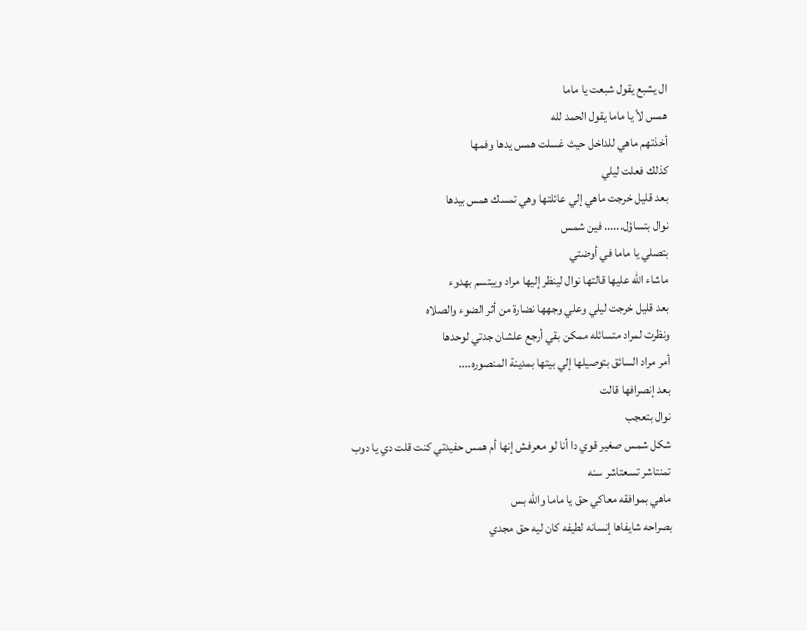ال يشبع يقول شبعت يا ماما
همس لأ يا ماما يقول الحمد لله
أخذتهم ماهي للداخل حيث غسلت همس يدها وفمها
كذلك فعلت ليلي
بعد قليل خرجت ماهي إلي عائلتها وهي تمسك همس بيدها
نوال بتساؤل...... فين شمس
بتصلي يا ماما في أوضتي
ماشاء الله عليها قالتها نوال لينظر إليها مراد ويبتسم بهدوء
بعد قليل خرجت ليلي وعلي وجهها نضارة من أثر الضوء والصلاه
ونظرت لمراد متسائله ممكن بقي أرجع علشان جدتي لوحدها
أمر مراد السائق بتوصيلها إلي بيتها بمدينة المنصوره....
بعد إنصرافها قالت
نوال بتعجب
شكل شمس صغير قوي دا أنا لو معرفش إنها أم همس حفيدتي كنت قلت دي يا دوب تمنتاشر تسعتاشر سنه
ماهي بموافقه معاكي حق يا ماما والله بس
بصراحه شايفاها إنسانه لطيفه كان ليه حق مجدي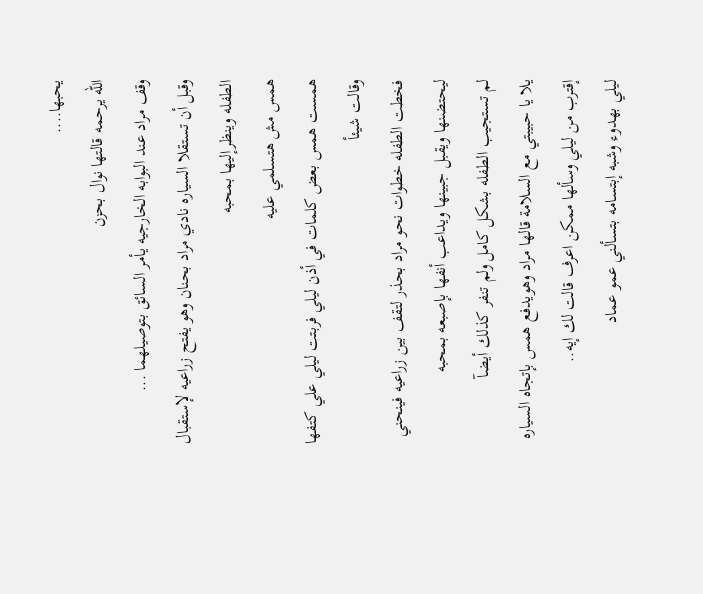يحبها....
الله يرحمه قالتها نوال بحزن
وقف مراد عند البوابه الخارجيه يأمر السائق بتوصيلهما ...
وقبل أن تستقلا السياره نادي مراد بحنان وهو يفتح زراعيه لإستقبال الطفله وينظرإليها بمحبه
همس مش هتسلمي عليه
همست همس بعض كلمات في أذن ليلي فربتت ليلي علي كتفها وقالت شيئأ
فخطت الطفله خطوات نحو مراد بحذر لتقف بين زراعيه فينحني ليحتضنها ويقبل جبينها ويداعب أنفها بإصبعه بمحبه
لم تستجيب الطفله بشكل كامل ولم تنفر كذلك أيضآ
يلا يا حبيبتي مع السلامة قالها مراد وهويدفع همس بإتجاه السياره
إقترب من ليلي وسألها ممكن اعرف قالت لك إيه..
ليلي بهدوء وشبه إبتسامه بتسألني عمو عماد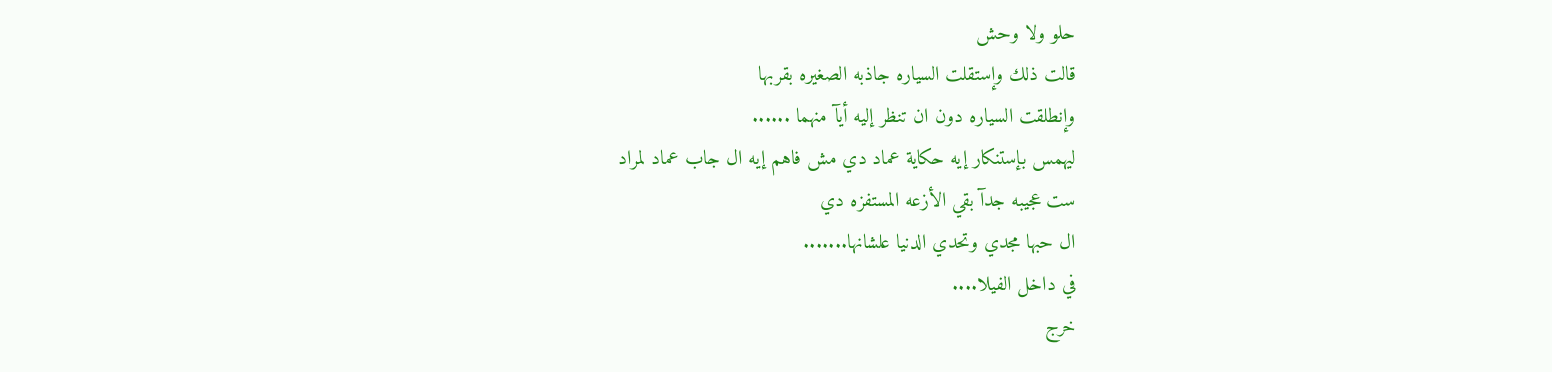حلو ولا وحش
قالت ذلك وإستقلت السياره جاذبه الصغيره بقربها
وإنطلقت السياره دون ان تنظر إليه أيآ منهما ......
ليهمس بإستنكار إيه حكاية عماد دي مش فاهم إيه ال جاب عماد لمراد
ست عجيبه جدآ بقي الأزعه المستفزه دي
ال حبها مجدي وتحدي الدنيا علشانها.......
في داخل الفيلا....
خرج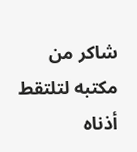شاكر من مكتبه لتلتقط أذناه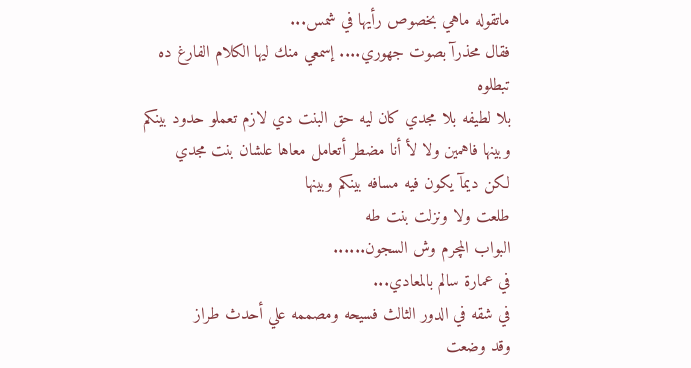ماتقوله ماهي بخصوص رأيها في شمس...
فقال محذرآ بصوت جهوري.... إسمعي منك ليها الكلام الفارغ ده تبطلوه
بلا لطيفه بلا مجدي كان ليه حق البنت دي لازم تعملو حدود بينكم وبينها فاهمين ولا لأ أنا مضطر أتعامل معاها علشان بنت مجدي
لكن ديمآ يكون فيه مسافه بينكم وبينها
طلعت ولا ونزلت بنت طه
البواب المچرم وش السجون......
في عمارة سالم بالمعادي...
في شقه في الدور الثالث فسيحه ومصممه علي أحدث طراز
وقد وضعت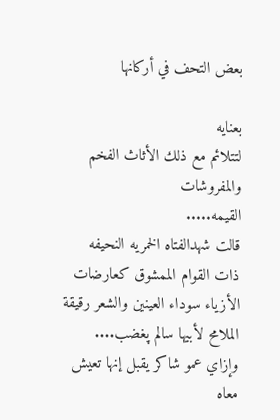بعض التحف في أركانها

بعنايه
لتتلائم مع ذلك الأثاث الفخم والمفروشات
القيمه.....
قالت شهدالفتاه الخمريه النحيفه ذات القوام الممشوق كعارضات الأزياء سوداء العينين والشعر رقيقة الملامح لأبيها سالم پغضب....
وإزاي عمو شاكر يقبل إنها تعيش معاه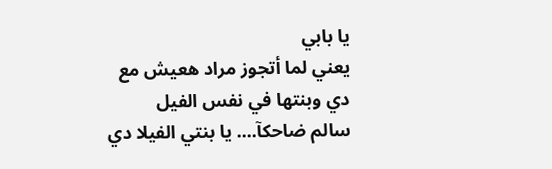يا بابي
يعني لما أتجوز مراد هعيش مع دي وبنتها في نفس الفيل
سالم ضاحكآ.... يا بنتي الفيلا دي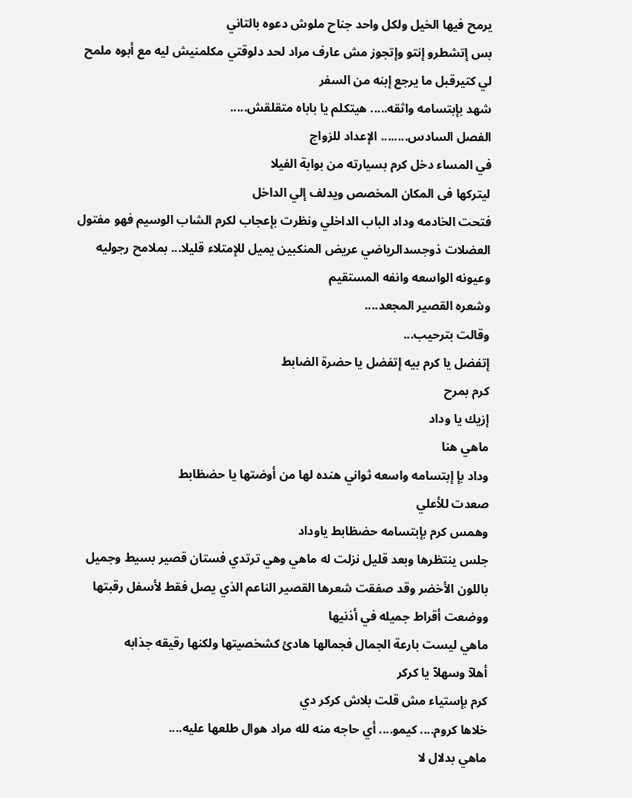يرمح فيها الخيل ولكل واحد جناح ملوش دعوه بالتاني
بس إتشطرو إنتو وإتجوز مش عارف مراد لحد دلوقتي مكلمنيش ليه مع أبوه ملمح لي كتيرقبل ما يرجع إبنه من السفر
شهد بإبتسامه واثقه..... هيتكلم يا باباه متقلقش.....
الفصل السادس........ الإعداد للزواج
في المساء دخل كرم بسيارته من بوابة الفيلا
ليتركها فى المكان المخصص ويدلف إلي الداخل
فتحت الخادمه وداد الباب الداخلي ونظرت بإعجاب لكرم الشاب الوسيم فهو مفتول العضلات ذوجسدالرياضي عريض المنكبين يميل للإمتلاء قليلا... بملامح رجوليه وعيونه الواسعه وانفه المستقيم
وشعره القصير المجعد....
وقالت بترحيب...
إتفضل يا كرم بيه إتفضل يا حضرة الضابط
كرم بمرح
إزيك يا وداد
ماهي هنا
وداد بإ إبتسامه واسعه ثواني هنده لها من أوضتها يا حضظابط
صعدت للأعلي
وهمس كرم بإبتسامه حضظابط ياوداد
جلس ينتظرها وبعد قليل نزلت له ماهي وهي ترتدي فستان قصير بسيط وجميل باللون الأخضر وقد صفقت شعرها القصير الناعم الذي يصل فقط لأسفل رقبتها
ووضعت أقراط جميله في أذنيها
ماهي ليست بارعة الجمال فجمالها هادئ كشخصيتها ولكنها رقيقه جذابه
أهلآ وسهلآ يا كركر
كرم بإستياء مش قلت بلاش كركر دي
خلاها كروم.... كيمو.... أي حاجه منه لله مراد هوال طلعها عليه....
ماهي بدلال لا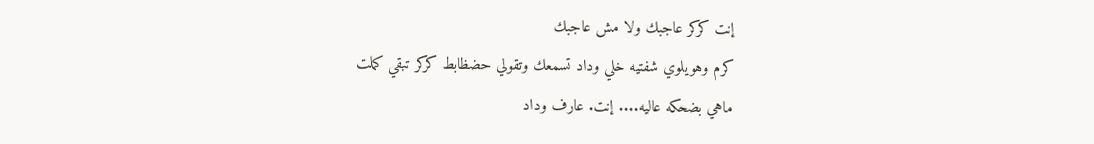إنت كركر عاجبك ولا مش عاجبك
كرم وهويلوي شفتيه خلي وداد تسمعك وتقولي حضظابط كركر تبقي كملت
ماهي بضحكه عاليه.... إنت. عارف وداد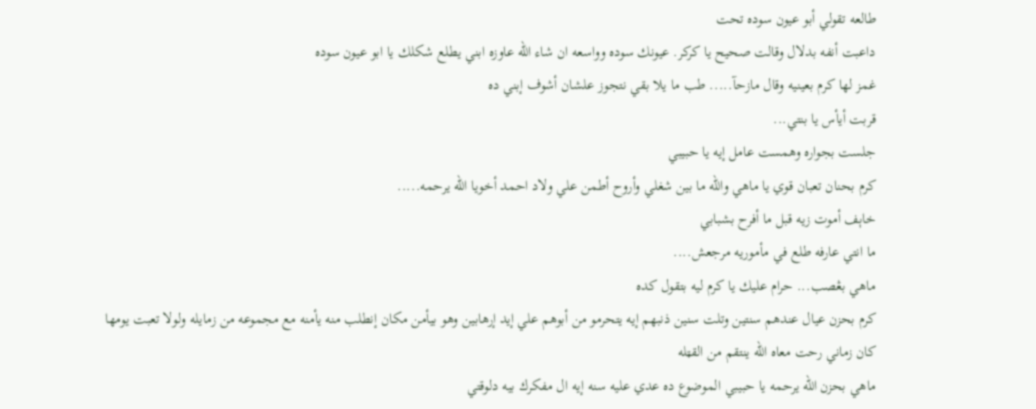طالعه تقولي أبو عيون سوده تحت
داعبت أنفه بدلال وقالت صحيح يا كركر. عيونك سوده وواسعه ان شاء الله عاوزه ابني يطلع شكلك يا ابو عيون سوده
غمز لها كرم بعينيه وقال مازحآ..... طب ما يلا بقي نتجوز علشان أشوف إبني ده
قربت أيأس يا بنتي...
جلست بجواره وهمست عامل إيه يا حبيبي
كرم بحنان تعبان قوي يا ماهي والله ما بين شغلي وأروح أطمن علي ولاد احمد أخويا الله يرحمه.....
خاېف أموت زيه قبل ما أفرح بشبابي
ما انتي عارفه طلع في مأموريه مرجعش....
ماهي بڠصب... حرام عليك يا كرم ليه بتقول كده
كرم بحزن عيال عندهم سنتين وتلت سنين ذنبهم إيه يتحرمو من أبوهم علي إيد إرهابين وهو بيأمن مكان إنطلب منه يأمنه مع مجموعه من زمايله ولولا تعبت يومها كان زماني رحت معاه الله ينتقم من القټله
ماهي بحزن الله يرحمه يا حبيبي الموضوع ده عدي عليه سنه إيه ال مفكرك بيه دلوقتي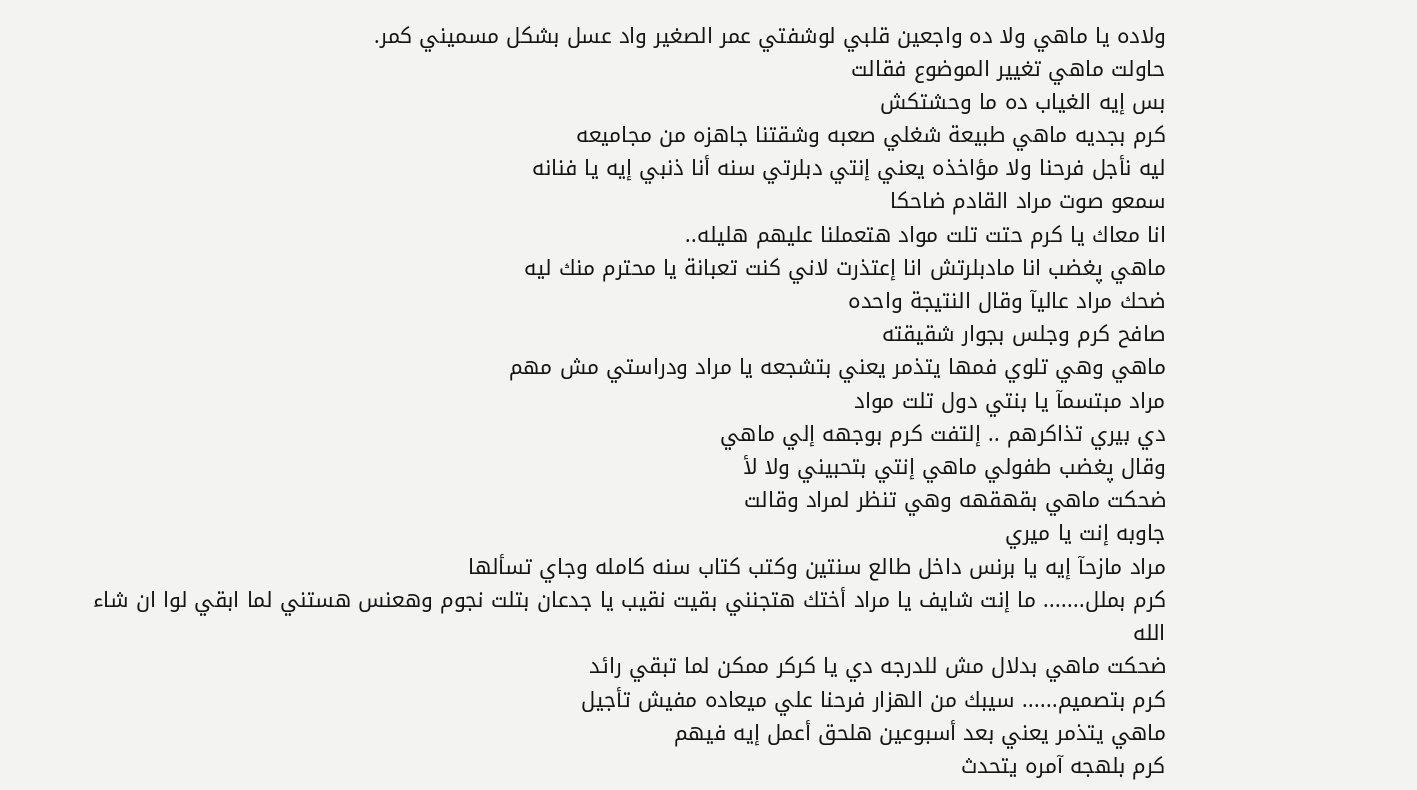ولاده يا ماهي ولا ده واجعين قلبي لوشفتي عمر الصغير واد عسل بشكل مسميني كمر.
حاولت ماهي تغيير الموضوع فقالت
بس إيه الغياب ده ما وحشتكش
كرم بجديه ماهي طبيعة شغلي صعبه وشقتنا جاهزه من مجاميعه
ليه نأجل فرحنا ولا مؤاخذه يعني إنتي دبلرتي سنه أنا ذنبي إيه يا فنانه
سمعو صوت مراد القادم ضاحكا
انا معاك يا كرم حتت تلت مواد هتعملنا عليهم هليله..
ماهي پغضب انا مادبلرتش انا إعتذرت لاني كنت تعبانة يا محترم منك ليه
ضحك مراد عاليآ وقال النتيجة واحده
صافح كرم وجلس بجوار شقيقته
ماهي وهي تلوي فمها يتذمر يعني بتشجعه يا مراد ودراستي مش مهم
مراد مبتسمآ يا بنتي دول تلت مواد
دي بيري تذاكرهم .. إلتفت كرم بوجهه إلي ماهي
وقال پغضب طفولي ماهي إنتي بتحبيني ولا لأ
ضحكت ماهي بقهقهه وهي تنظر لمراد وقالت
جاوبه إنت يا ميري
مراد مازحآ إيه يا برنس داخل طالع سنتين وكتب كتاب سنه كامله وجاي تسألها
كرم بملل....... ما إنت شايف يا مراد أختك هتجنني بقيت نقيب يا جدعان بتلت نجوم وهعنس هستني لما ابقي لوا ان شاء الله
ضحكت ماهي بدلال مش للدرجه دي يا كركر ممكن لما تبقي رائد
كرم بتصميم...... سيبك من الهزار فرحنا علي ميعاده مفيش تأجيل
ماهي يتذمر يعني بعد أسبوعين هلحق أعمل إيه فيهم
كرم بلهجه آمره يتحدث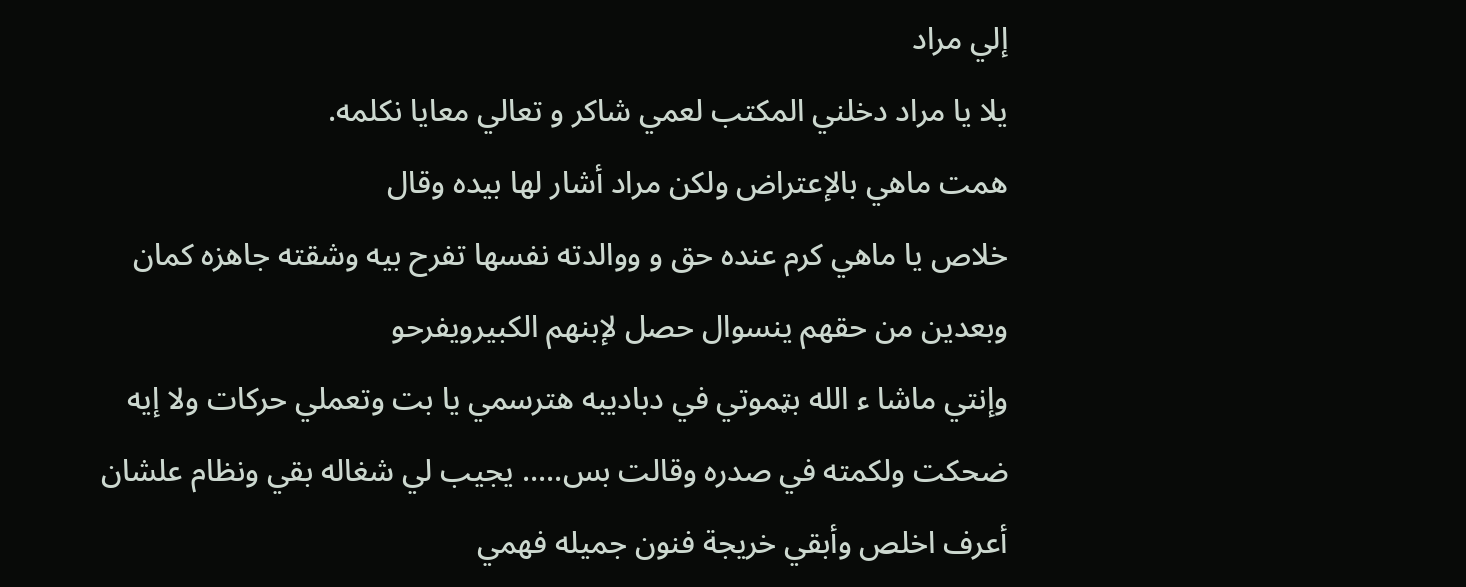إلي مراد
يلا يا مراد دخلني المكتب لعمي شاكر و تعالي معايا نكلمه.
همت ماهي بالإعتراض ولكن مراد أشار لها بيده وقال
خلاص يا ماهي كرم عنده حق و ووالدته نفسها تفرح بيه وشقته جاهزه كمان وبعدين من حقهم ينسوال حصل لإبنهم الكبيرويفرحو
وإنتي ماشا ء الله بټموتي في دباديبه هترسمي يا بت وتعملي حركات ولا إيه
ضحكت ولکمته في صدره وقالت بس..... يجيب لي شغاله بقي ونظام علشان أعرف اخلص وأبقي خريجة فنون جميله فهمي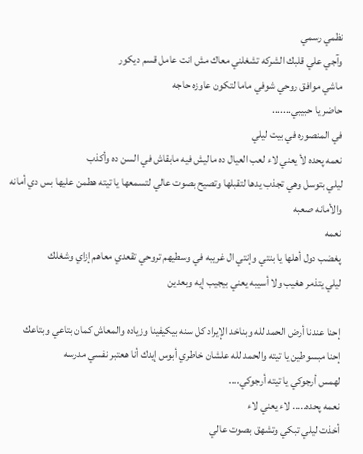نظمي رسمي
وآجي علي قلبك الشركه تشغلني معاك مش انت عامل قسم ديكور
ماشي موافق روحي شوفي ماما لتكون عاوزه حاجه
حاضر يا حبيبي.......
في المنصوره في بيت ليلي
نعمه پحده لأ يعني لاء لعب العيال ده ماليش فيه مابقاش في السن ده وأكذب
ليلي بتوسل وهي تجذب يدها لتقبلها وتصيح بصوت عالي لتسمعها يا تيته هطمن عليها بس دي أمانه والأمانه صعبه
نعمه
پغضب دول أهلها يا بنتي وإنتي ال غريبه في وسطيهم تروحي تقعدي معاهم إزاي وشغلك
ليلي يتذمر هغيب ولا أسيبه يعني بيجيب إيه وبعدين

إحنا عندنا أرض الحمد لله وبناخد الإيراد كل سنه بيكيفينا وزياده والمعاش كمان بتاعي وبتاعك
إحنا مبسوطين يا تيته والحمد لله علشان خاطري أبوس إيدك أنا هعتبر نفسي مدرسه
لهمس أرجوكي يا تيته أرجوكي....
نعمه پحده..... لاء يعني لاء
أخذت ليلي تبكي وتشهق بصوت عالي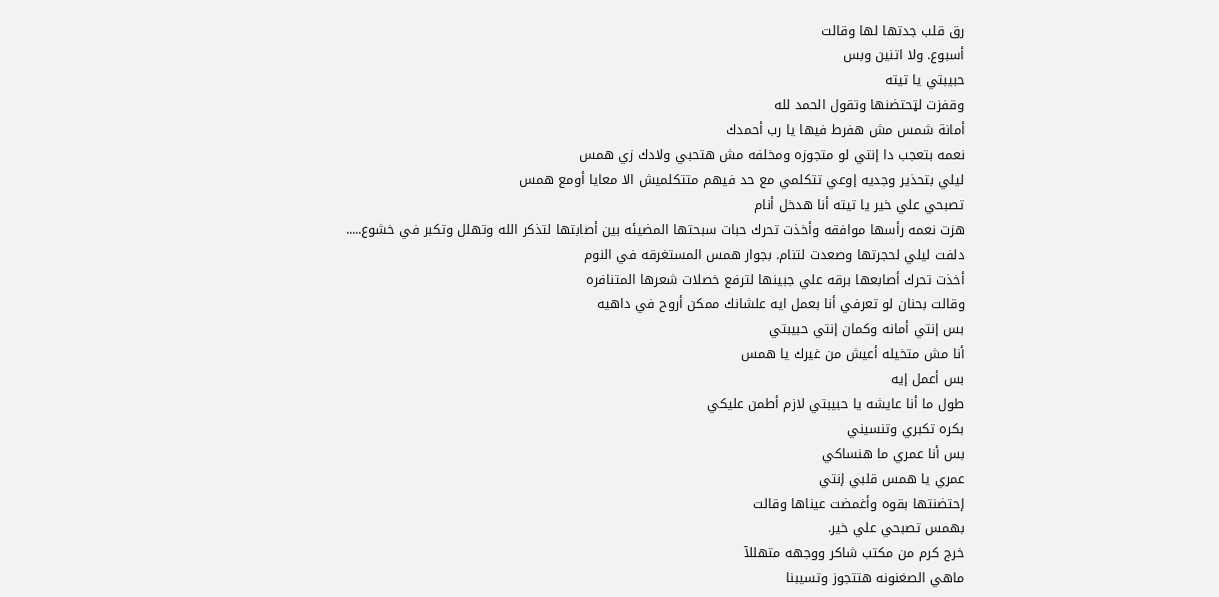رق قلب جدتها لها وقالت
أسبوع. ولا اتنين وبس
حبيبتي يا تيته
وقفزت لټحتضنها وتقول الحمد لله
أمانة شمس مش هفرط فيها يا رب أحمدك
نعمه بتعجب دا إنتي لو متجوزه ومخلفه مش هتحبي ولادك زي همس
ليلي بتحذير وجديه إوعي تتكلمي مع حد فيهم متتكلميش الا معايا أومع همس
تصبحي علي خير يا تيته أنا هدخل أنام
هزت نعمه رأسها موافقه وأخذت تحرك حبات سبحتها المضيئه بين أصابتها لتذكر الله وتهلل وتكبر في خشوع.....
دلفت ليلي لحجرتها وصعدت لتنام. بجوار همس المستغرقه في النوم
أخذت تحرك أصابعها برقه علي جبينها لترفع خصلات شعرها المتنافره
وقالت بحنان لو تعرفي أنا بعمل ايه علشانك ممكن أروح في داهيه
بس إنتي أمانه وكمان إنتي حبيبتي
أنا مش متخيله أعيش من غيرك يا همس
بس أعمل إيه
طول ما أنا عايشه يا حبيبتي لازم أطمن عليكي
بكره تكبري وتنسيني
بس أنا عمري ما هنساكي
عمري يا همس قلبي إنتي
إحتضنتها بقوه وأغمضت عيناها وقالت
بهمس تصبحي علي خير.
خرج كرم من مكتب شاكر ووجهه متهللآ
ماهي الصغنونه هتتجوز وتسيبنا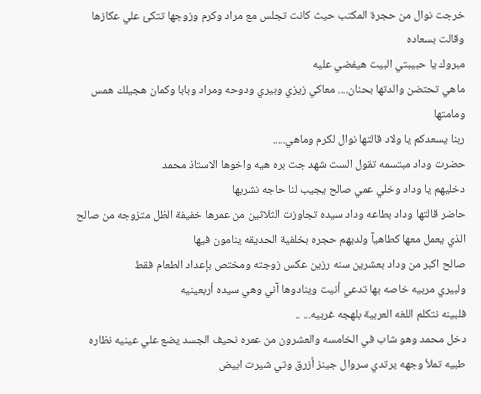خرجت نوال من حجرة المكتب حيث كانت تجلس مع مراد وكرم وزوجها تتكئ علي عكازها وقالت بسعاده
مبروك يا حبيبتي البيت هيفضي عليه
ماهي تحتضن والدتها بحنان.... معاكي زيزي وبيري ودوحه ومراد وبابا وكمان هجيلك همس ومامتها
ربنا يسعدكم يا ولاد قالتها نوال لكرم وماهي.....
حضرت وداد مبتسمه تقول الست شهد جت بره هيه واخوها الاستاذ محمد
دخليهم يا وداد وخلي عمي صالح يجيب لنا حاجه نشربها
حاضر قالتها وداد بطاعه وداد سيده تجاوزت الثلاثين من عمرها خفيفة الظل متزوجه من صالح الذي يعمل معها كطاهيآ ولديهم حجره بخلفية الحديقه ينامون فيها
صالح اكبر من وداد بعشرين سنه رزين عكس زوجته ومختص بإعداد الطعام فقط
ولبيري مربيه خاصه بها تدعي أنيت وينادوها آني وهي سيده أربعينيه
فلبينه نتكلم اللغه العربية بلهجه غربيه... ..
دخل محمد وهو شاب في الخامسه والعشرون من عمره نحيف الجسد يضع علي عينيه نظاره طبيه تملأ وجهه يرتدي سروال جينز أزرق وتي شيرت ابيض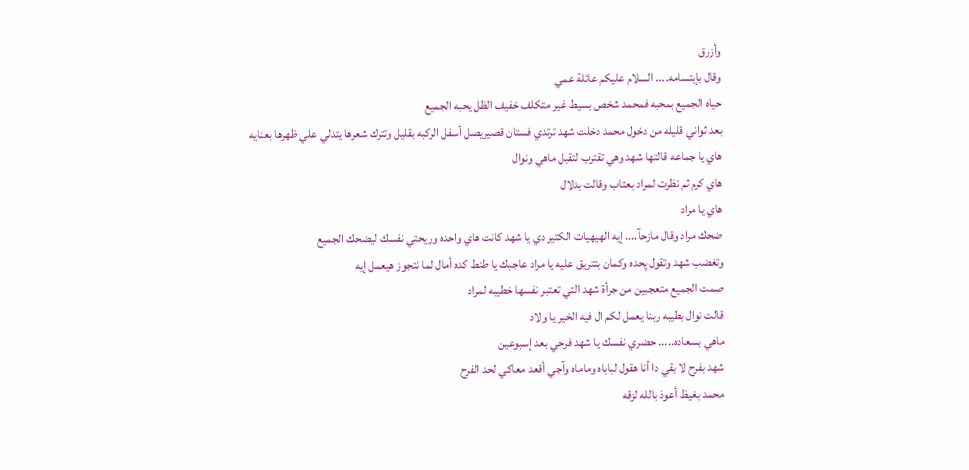وأزرق
وقال بإبتسامه.... السلام عليكم عائلة عمي
حياه الجميع بمحبه فمحمد شخص بسيط غير متكلف خفيف الظل يحبه الجميع
بعد ثواني قليله من دخول محمد دخلت شهد ترتدي فستان قصيريصل أسفل الركبه بقليل وتترك شعرها يتدلي علي ظهرها بعنايه
هاي يا جماعه قالتها شهد وهي تقترب لتقبل ماهي ونوال
هاي كرم ثم نظرت لمراد بعتاب وقالت بدلال
هاي يا مراد
ضحك مراد وقال مازحآ.... إيه الهيهيات الكتير دي يا شهد كانت هاي واحده وريحتي نفسك ليضحك الجميع
وتغضب شهد وتقول پحده وكمان بتتريق عليه يا مراد عاجبك يا طنط كده أمال لما نتجوز هيعمل إيه
صمت الجميع متعجبين من جرأة شهد التي تعتبر نفسها خطيبه لمراد
قالت نوال بطيبه ربنا يعمل لكم ال فيه الخير يا ولاد
ماهي بسعاده..... حضري نفسك يا شهد فرحي بعد إسبوعين
شهد بفرح لا بقي دا أنا هقول لباباه وماماه وآجي أقعد معاكي لحد الفرح
محمد بغيظ أعوذ بالله لزقه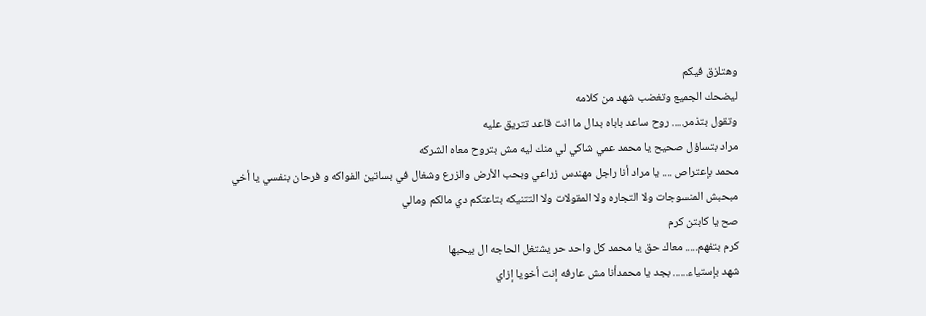وهتلزق فيكم
ليضحك الجميع وتغضب شهد من كلامه
وتقول بتذمر..... روح ساعد باباه بدال ما انت قاعد تتريق عليه
مراد بتساؤل صحيح يا محمد عمي شاكي لي منك ليه مش بتروح معاه الشركه
محمد بإعتراص .... يا مراد أنا راجل مهندس زراعي وبحب الأرض والزرع وشغال في بساتين الفواكه و فرحان بنفسي يا أخي
مبحبش المنسوجات ولا التجاره ولا المقولات ولا التتنيكه بتاعتكم دي مالكم ومالي
صح يا كابتن كرم
كرم بتفهم..... معاك حق يا محمد كل واحد حر يشتغل الحاجه ال بيحبها
شهد بإستياء...... بجد يا محمدأنا مش عارفه إنت أخويا إزاي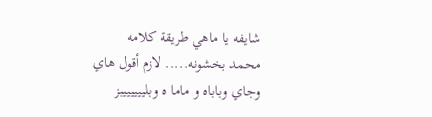شايفه يا ماهي طريقة كلامه
محمد بخشونه..... لازم أقول هاي وجاي وباباه و ماما ه وبلييييييبز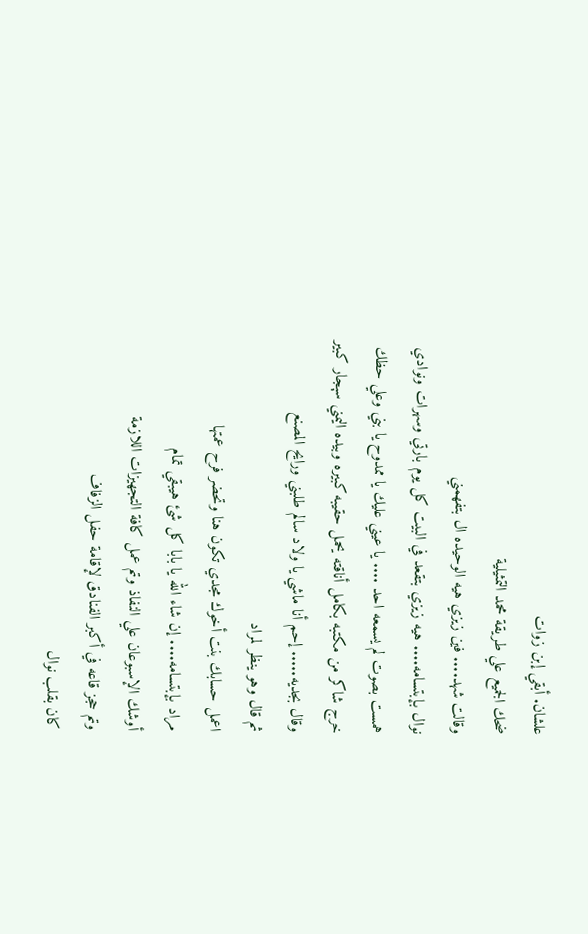علشان. أبقي إبن زوات
ضحك الجميع علي طريقة محمد التمثيلية
وقالت شهد.... فين زيزي هيه الوحيده ال بتفهمني
نوال بإبتسامه.... هيه زيزي بتقعد في البيت كل يوم بارتي وسهرات ونوادي
همست بصوت لم يسمعه احد .... يا عيني عليك يا ممدوح يا بني وعلي حظك
خرج شاكر من مكتبه بكامل أناقته يحمل حقيبه كبيره وبيده اليمني سېجار كبير
وقال بجديه..... إحم أنا ماشي يا ولاد سالم طلبني ورايح المصنع
ثم قال وهو ينظر لمراد
اعمل حسابك بنت أخوك مجدي تكون هنا وتحضر فرح عمتها
مراد بإبتسامه.... إن شاء الله يا بابا كل شئ هيبقي تمام
أوشك الإسبوعان علي النفاذ وتم عمل كافة التجهيزات اللازمة
وتم حجز قاعه في أكبر الفنادق لإقامة حفل الزفاف
كان بقلب نوال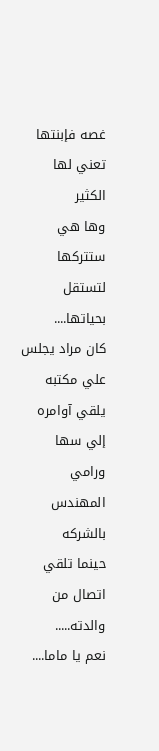غصه فإبنتها تعني لها الكثير
وها هي ستتركها لتستقل بحياتها....
كان مراد يجلس علي مكتبه يلقي آوامره إلي سها
ورامي المهندس بالشركه
حينما تلقي اتصال من والدته.....
نعم يا ماما....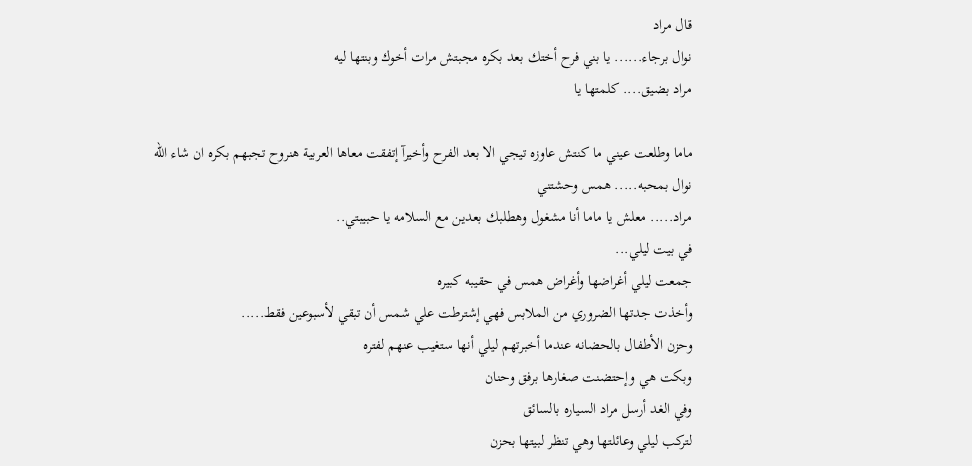قال مراد
نوال برجاء...... يا بني فرح أختك بعد بكره مجبتش مرات أخوك وبنتها ليه
مراد بضيق.... كلمتها يا

ماما وطلعت عيني ما كنتش عاوزه تيجي الا بعد الفرح وأخيرآ إتفقت معاها العربية هنروح تجبهم بكره ان شاء الله
نوال بمحبه..... همس وحشتني
مراد..... معلش يا ماما أنا مشغول وهطلبك بعدين مع السلامه يا حبيبتي..
في بيت ليلي...
جمعت ليلي أغراضها وأغراض همس في حقيبه كبيره
وأخذت جدتها الضروري من الملابس فهي إشترطت علي شمس أن تبقي لأسبوعين فقط.....
وحزن الأطفال بالحضانه عندما أخبرتهم ليلي أنها ستغيب عنهم لفتره
وبكت هي وإحتضنت صغارها برفق وحنان
وفي الغد أرسل مراد السياره بالسائق
لتركب ليلي وعائلتها وهي تنظر لبيتها بحزن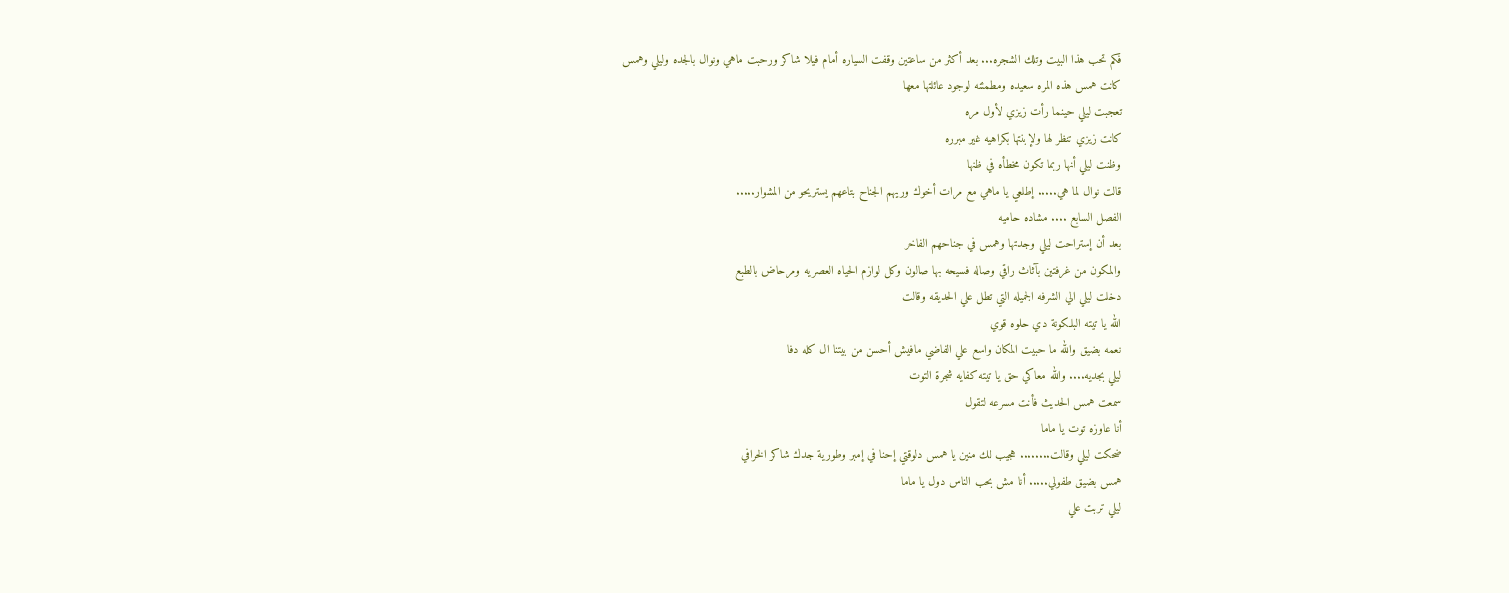فكم تحب هذا البيت وتلك الشجره... بعد أكثر من ساعتين وقفت السياره أمام فيلا شاكر ورحبت ماهي ونوال بالجده وليلي وهمس
كانت همس هذه المره سعيده ومطمئنه لوجود عائلتها معها
تعجبت ليلي حينما رأت زيزي لأول مره
كانت زيزي تنظر لها ولإبنتها بكراهيه غير مبرره
وظنت ليلي أنها ربما تكون مخطأه في ظنها
قالت نوال لما هي..... إطلعي يا ماهي مع مرات أخوك وريهم الجناح بتاعهم يستريحو من المشوار.....
الفصل السابع .... مشاده حاميه
بعد أن إستراحت ليلي وجدتها وهمس في جناحهم الفاخر
والمكون من غرفتين بآثاث راقي وصاله فسيحه بها صالون وكل لوازم الحياه العصريه ومرحاض بالطبع
دخلت ليلي الي الشرفه الجميله التي تطل علي الحديقه وقالت
الله يا تيته البلكونة دي حلوه قوي
نعمه بضيق والله ما حبيت المكان واسع علي الفاضي مافيش أحسن من بيتنا ال كله دفا
ليلي بجديه.... والله معاكي حق يا تيته كفايه شجرة التوت
سمعت همس الحديث فأنت مسرعه لتقول
أنا عاوزه توت يا ماما
ضحكت ليلي وقالت........ هجيب لك منين يا همس دلوقتي إحنا في إمبر وطورية جدك شاكر الخرافي
همس بضيق طفولي..... أنا مش بحب الناس دول يا ماما
ليلي تربت علي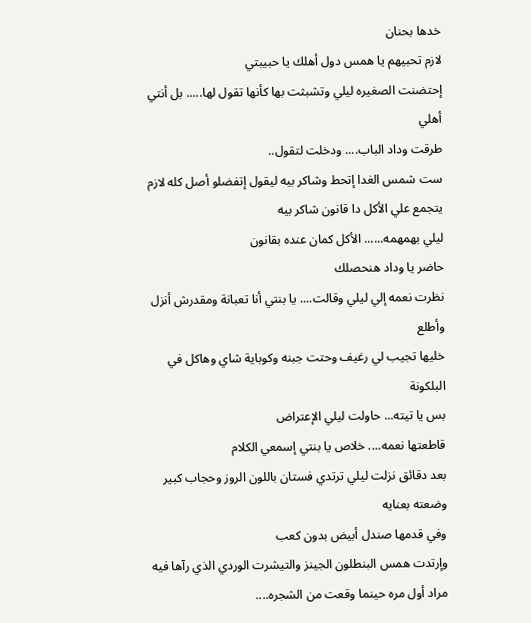خدها بحنان
لازم تحبيهم يا همس دول أهلك يا حبيبتي
إحتضنت الصغيره ليلي وتشبثت بها كأنها تقول لها..... بل أنتي أهلي
طرقت وداد الباب.... ودخلت لتقول..
ست شمس الغدا إتحط وشاكر بيه ليقول إتفضلو أصل كله لازم يتجمع علي الأكل دا قانون شاكر بيه
ليلي بهمهمه...... الأكل كمان عنده بقانون
حاضر يا وداد هنحصلك
نظرت نعمه إلي ليلي وقالت.... يا بنتي أنا تعبانة ومقدرش أنزل وأطلع
خليها تجيب لي رغيف وحتت جبنه وكوباية شاي وهاكل في البلكونة
بس يا تيته... حاولت ليلي الإعتراض
قاطعتها نعمه.... خلاص يا بنتي إسمعي الكلام
بعد دقائق نزلت ليلي ترتدي فستان باللون الروز وحجاب كبير وضعته بعنايه
وفي قدمها صندل أبيض بدون كعب
وإرتدت همس البنطلون الجينز والتيشرت الوردي الذي رآها فيه مراد أول مره حينما وقعت من الشجره....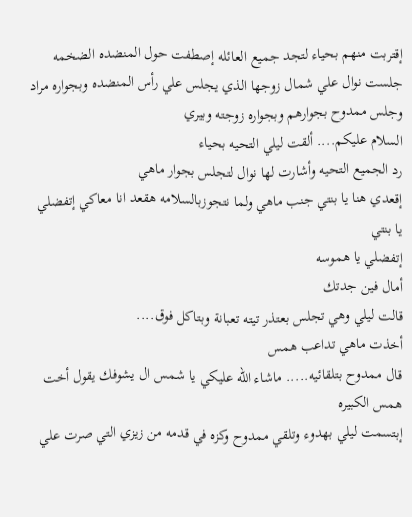إقتربت منهم بحياء لتجد جميع العائله إصطفت حول المنضده الضخمه جلست نوال علي شمال زوجها الذي يجلس علي رأس المنضده وبجواره مراد
وجلس ممدوح بجوارهم وبجواره زوجته وبيري
السلام عليكم.... ألقت ليلي التحيه بحياء
رد الجميع التحيه وأشارت لها نوال لتجلس بجوار ماهي
إقعدي هنا يا بنتي جنب ماهي ولما نتجوزبالسلامه هقعد انا معاكي إتفضلي يا بنتي
إتفضلي يا هموسه
أمال فين جدتك
قالت ليلي وهي تجلس بعتذر تيته تعبانة وبتاكل فوق....
أخذت ماهي تداعب همس
قال ممدوح بتلقائيه..... ماشاء الله عليكي يا شمس ال يشوفك يقول أخت همس الكبيره
إبتسمت ليلي بهدوء وتلقي ممدوح وكزه في قدمه من زيزي التي صرت علي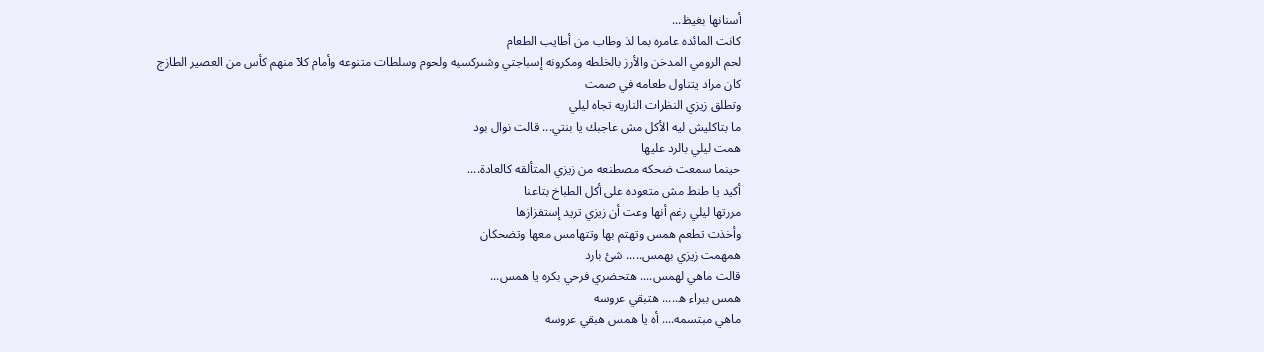أسنانها بغيظ...
كانت المائده عامره بما لذ وطاب من أطايب الطعام
لحم الرومي المدخن والأرز بالخلطه ومكرونه إسباجتي وشىركسيه ولحوم وسلطات متنوعه وأمام كلآ منهم كأس من العصير الطازج
كان مراد يتناول طعامه في صمت
وتطلق زيزي النظرات الناريه تجاه ليلي
ما بتاكليش ليه الأكل مش عاجبك يا بنتي... قالت نوال بود
همت ليلي بالرد عليها
حينما سمعت ضحكه مصطنعه من زيزي المتألقه كالعادة....
أكيد يا طنط مش متعوده على أكل الطباخ بتاعنا
مررتها ليلي رغم أنها وعت أن زيزي تريد إستفزازها
وأخذت تطعم همس وتهتم بها وتتهامس معها وتضحكان
همهمت زيزي بهمس..... شئ بارد
قالت ماهي لهمس.... هتحضري فرحي بكره يا همس...
همس ببراء ه..... هتبقي عروسه
ماهي مبتسمه.... أه يا همس هبقي عروسه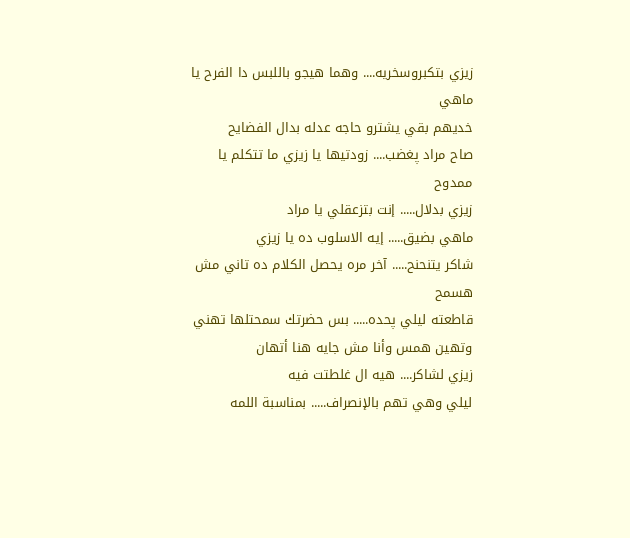زيزي بتكبروسخريه.... وهما هيجو باللبس دا الفرح يا ماهي
خديهم بقي يشترو حاجه عدله بدال الفضايح
صاح مراد پغضب.... زودتيها يا زيزي ما تتكلم يا ممدوح
زيزي بدلال..... إنت بتزعقلي يا مراد
ماهي بضيق..... إيه الاسلوب ده يا زيزي
شاكر يتنحنح..... آخر مره يحصل الكلام ده تاني مش هسمح
قاطعته ليلي پحده..... بس حضرتك سمحتلها تهني وتهين همس وأنا مش جايه هنا أتهان
زيزي لشاكر.... هيه ال غلطتت فيه
ليلي وهي تهم بالإنصراف..... بمناسبة اللمه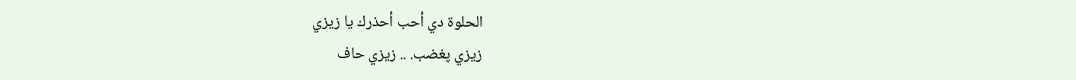الحلوة دي أحب أحذرك يا زيزي
زيزي پغضب. .. زيزي حاف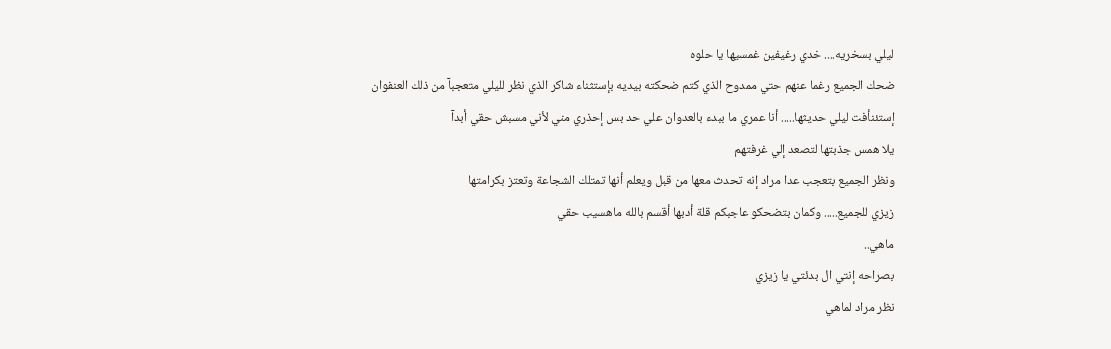ليلي بسخريه.... خدي رغيفين غمسيها يا حلوه
ضحك الجميع رغما عنهم حتي ممدوح الذي كتم ضحكته بيديه بإستثناء شاكر الذي نظر لليلي متعجبآ من ذلك العنفوان
إستئنأفت ليلي حديثها..... أنا عمري ما ببدء بالعدوان علي حد بس إحذري مني لأني مسبش حقي أبدآ
يلا همس جذبتها لتصعد إلي غرفتهم
ونظر الجميع بتعجب عدا مراد إنه تحدث معها من قبل ويعلم أنها تمتلك الشجاعة وتعتز بكرامتها
زيزي للجميع..... وكمان بتضحكو عاجبكم قلة أدبها أقسم بالله ماهسيب حقي
ماهي..
بصراحه إنتي ال بدئتي يا زيزي
نظر مراد لماهي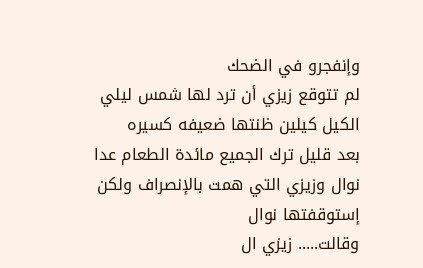وإنفجرو في الضحك
لم تتوقع زيزي أن ترد لها شمس ليلي الكيل كيلين ظنتها ضعيفه كسيره
بعد قليل ترك الجميع مائدة الطعام عدا نوال وزيزي التي همت بالإنصراف ولكن إستوقفتها نوال
وقالت..... زيزي ال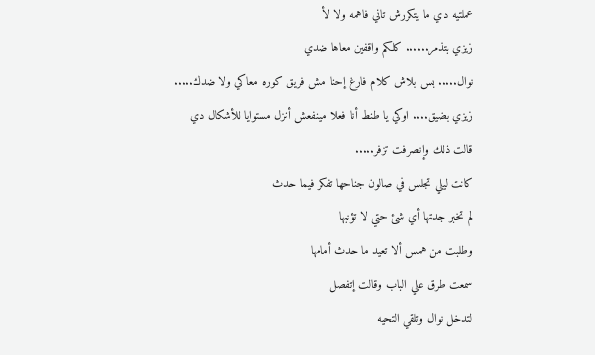عملتيه دي ما يتكررش تاني فاهمه ولا لأ
زيزي بتذمر...... كلكم واقفين معاها ضدي
نوال..... بس بلاش كلام فارغ إحنا مش فريق كوره معاكي ولا ضدك.....
زيزي بضيق.... اوكي يا طنط أنا فعلا مينفعش أنزل مستوايا للأشكال دي
قالت ذلك وإنصرفت تزفر.....
كانت ليلي تجلس في صالون جناحها تفكر فيما حدث
لم تخبر جدتها أي شئ حتي لا تؤنبها
وطلبت من همس ألا تعيد ما حدث أمامها
سمعت طرق علي الباب وقالت إتفصل
لتدخل نوال وتلقي التحيه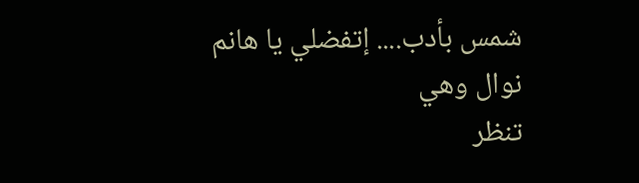شمس بأدب.... إتفضلي يا هانم
نوال وهي
تنظر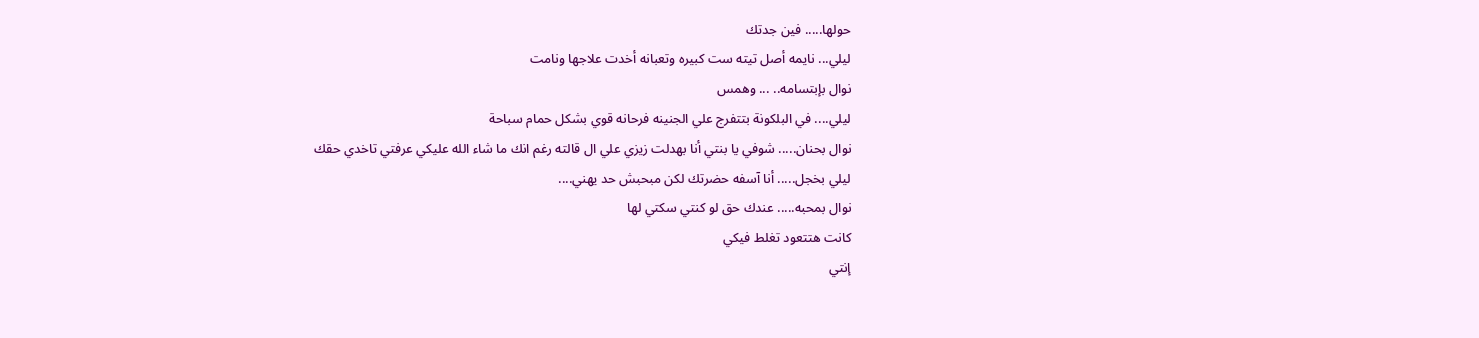حولها..... فين جدتك
ليلي... نايمه أصل تيته ست كبيره وتعبانه أخدت علاجها ونامت
نوال بإبتسامه.. ... وهمس
ليلي.... في البلكونة بتتفرج علي الجنينه فرحانه قوي بشكل حمام سباحة
نوال بحنان..... شوفي يا بنتي أنا بهدلت زيزي علي ال قالته رغم انك ما شاء الله عليكي عرفتي تاخدي حقك
ليلي بخجل..... أنا آسفه حضرتك لكن مبحبش حد يهني....
نوال بمحبه..... عندك حق لو كنتي سكتي لها
كانت هتتعود تغلط فيكي
إنتي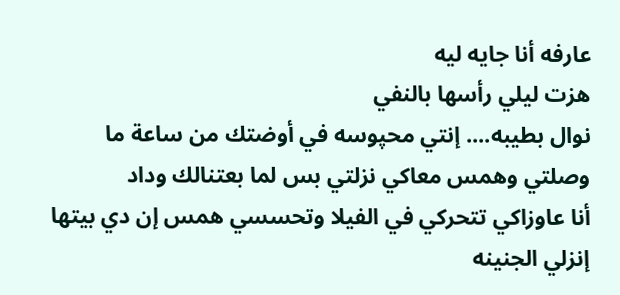عارفه أنا جايه ليه
هزت ليلي رأسها بالنفي
نوال بطيبه.... إنتي محپوسه في أوضتك من ساعة ما وصلتي وهمس معاكي نزلتي بس لما بعتنالك وداد
أنا عاوزاكي تتحركي في الفيلا وتحسسي همس إن دي بيتها إنزلي الجنينه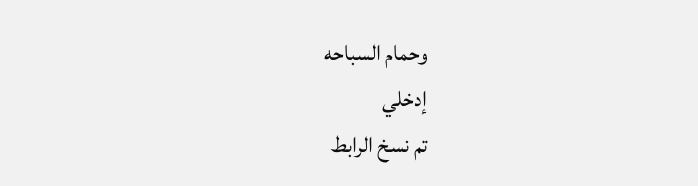وحمام السباحه
إدخلي
تم نسخ الرابط